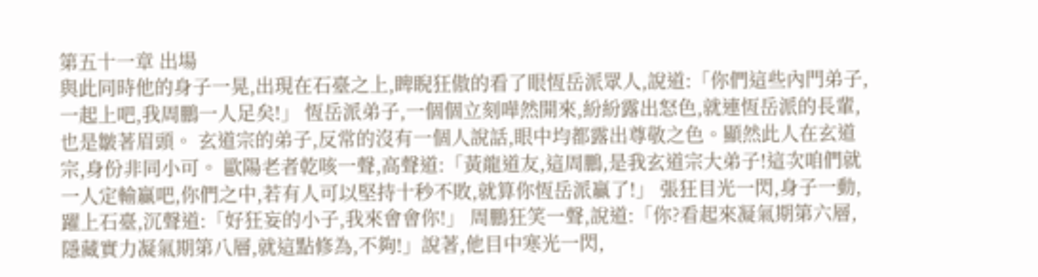第五十一章 出場
與此同時他的身子一晃,出現在石臺之上,睥睨狂傲的看了眼恆岳派眾人,說道:「你們這些內門弟子,一起上吧,我周鵬一人足矣!」 恆岳派弟子,一個個立刻嘩然開來,紛紛露出怒色,就連恆岳派的長輩,也是皺著眉頭。 玄道宗的弟子,反常的沒有一個人說話,眼中均都露出尊敬之色。顯然此人在玄道宗,身份非同小可。 歐陽老者乾咳一聲,高聲道:「黃龍道友,這周鵬,是我玄道宗大弟子!這次咱們就一人定輸贏吧,你們之中,若有人可以堅持十秒不敗,就算你恆岳派贏了!」 張狂目光一閃,身子一動,躍上石臺,沉聲道:「好狂妄的小子,我來會會你!」 周鵬狂笑一聲,說道:「你?看起來凝氣期第六層,隱藏實力凝氣期第八層,就這點修為,不夠!」說著,他目中寒光一閃,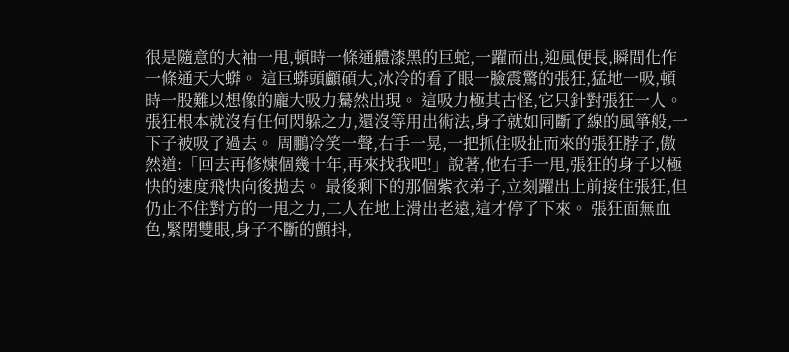很是隨意的大袖一甩,頓時一條通體漆黑的巨蛇,一躍而出,迎風便長,瞬間化作一條通天大蟒。 這巨蟒頭顱碩大,冰冷的看了眼一臉震驚的張狂,猛地一吸,頓時一股難以想像的龐大吸力驀然出現。 這吸力極其古怪,它只針對張狂一人。 張狂根本就沒有任何閃躲之力,還沒等用出術法,身子就如同斷了線的風箏般,一下子被吸了過去。 周鵬冷笑一聲,右手一晃,一把抓住吸扯而來的張狂脖子,傲然道:「回去再修煉個幾十年,再來找我吧!」說著,他右手一甩,張狂的身子以極快的速度飛快向後拋去。 最後剩下的那個紫衣弟子,立刻躍出上前接住張狂,但仍止不住對方的一甩之力,二人在地上滑出老遠,這才停了下來。 張狂面無血色,緊閉雙眼,身子不斷的顫抖,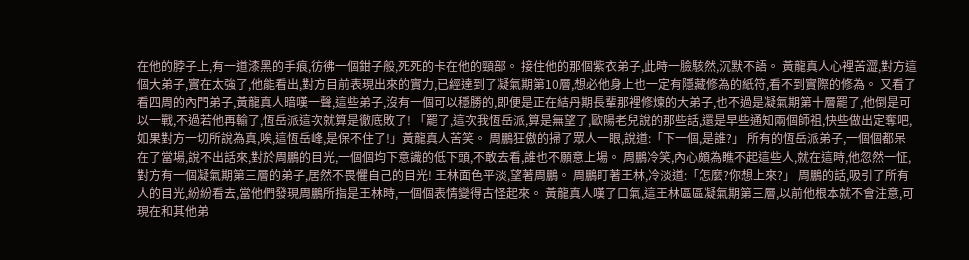在他的脖子上,有一道漆黑的手痕,彷彿一個鉗子般,死死的卡在他的頸部。 接住他的那個紫衣弟子,此時一臉駭然,沉默不語。 黃龍真人心裡苦澀,對方這個大弟子,實在太強了,他能看出,對方目前表現出來的實力,已經達到了凝氣期第10層,想必他身上也一定有隱藏修為的紙符,看不到實際的修為。 又看了看四周的內門弟子,黃龍真人暗嘆一聲,這些弟子,沒有一個可以穩勝的,即便是正在結丹期長輩那裡修煉的大弟子,也不過是凝氣期第十層罷了,他倒是可以一戰,不過若他再輸了,恆岳派這次就算是徹底敗了! 「罷了,這次我恆岳派,算是無望了,歐陽老兒說的那些話,還是早些通知兩個師祖,快些做出定奪吧,如果對方一切所說為真,唉,這恆岳峰,是保不住了!」黃龍真人苦笑。 周鵬狂傲的掃了眾人一眼,說道:「下一個,是誰?」 所有的恆岳派弟子,一個個都呆在了當場,說不出話來,對於周鵬的目光,一個個均下意識的低下頭,不敢去看,誰也不願意上場。 周鵬冷笑,內心頗為瞧不起這些人,就在這時,他忽然一怔,對方有一個凝氣期第三層的弟子,居然不畏懼自己的目光! 王林面色平淡,望著周鵬。 周鵬盯著王林,冷淡道:「怎麼?你想上來?」 周鵬的話,吸引了所有人的目光,紛紛看去,當他們發現周鵬所指是王林時,一個個表情變得古怪起來。 黃龍真人嘆了口氣,這王林區區凝氣期第三層,以前他根本就不會注意,可現在和其他弟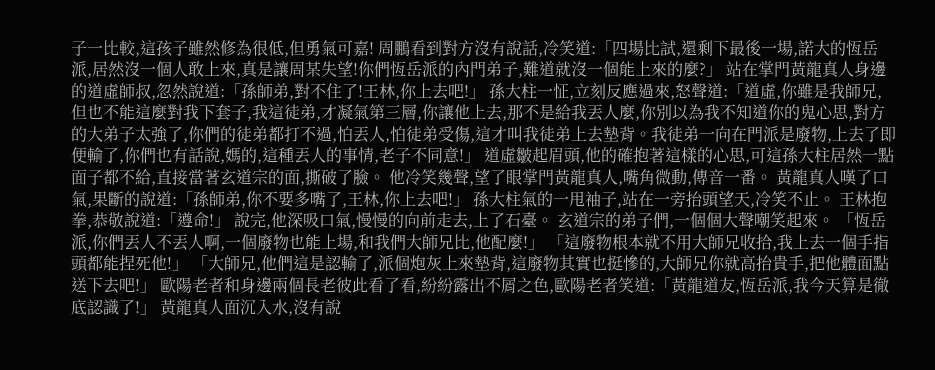子一比較,這孩子雖然修為很低,但勇氣可嘉! 周鵬看到對方沒有說話,冷笑道:「四場比試,還剩下最後一場,諾大的恆岳派,居然沒一個人敢上來,真是讓周某失望!你們恆岳派的內門弟子,難道就沒一個能上來的麼?」 站在掌門黃龍真人身邊的道虛師叔,忽然說道:「孫師弟,對不住了!王林,你上去吧!」 孫大柱一怔,立刻反應過來,怒聲道:「道虛,你雖是我師兄,但也不能這麼對我下套子,我這徒弟,才凝氣第三層,你讓他上去,那不是給我丟人麼,你別以為我不知道你的鬼心思,對方的大弟子太強了,你們的徒弟都打不過,怕丟人,怕徒弟受傷,這才叫我徒弟上去墊背。我徒弟一向在門派是廢物,上去了即便輸了,你們也有話說,媽的,這種丟人的事情,老子不同意!」 道虛皺起眉頭,他的確抱著這樣的心思,可這孫大柱居然一點面子都不給,直接當著玄道宗的面,撕破了臉。 他冷笑幾聲,望了眼掌門黃龍真人,嘴角微動,傳音一番。 黃龍真人嘆了口氣,果斷的說道:「孫師弟,你不要多嘴了,王林,你上去吧!」 孫大柱氣的一甩袖子,站在一旁抬頭望天,冷笑不止。 王林抱拳,恭敬說道:「遵命!」 說完,他深吸口氣,慢慢的向前走去,上了石臺。 玄道宗的弟子們,一個個大聲嘲笑起來。 「恆岳派,你們丟人不丟人啊,一個廢物也能上場,和我們大師兄比,他配麼!」 「這廢物根本就不用大師兄收拾,我上去一個手指頭都能捏死他!」 「大師兄,他們這是認輸了,派個炮灰上來墊背,這廢物其實也挺慘的,大師兄你就高抬貴手,把他體面點送下去吧!」 歐陽老者和身邊兩個長老彼此看了看,紛紛露出不屑之色,歐陽老者笑道:「黃龍道友,恆岳派,我今天算是徹底認識了!」 黃龍真人面沉入水,沒有說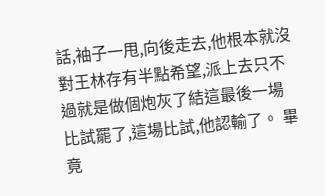話,袖子一甩,向後走去,他根本就沒對王林存有半點希望,派上去只不過就是做個炮灰了結這最後一場比試罷了,這場比試,他認輸了。 畢竟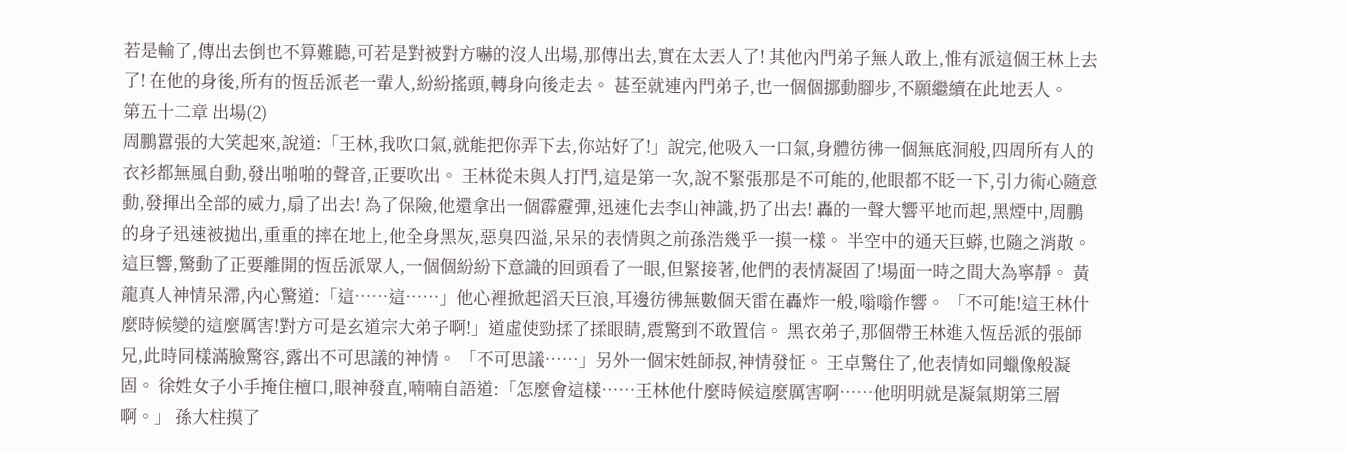若是輸了,傳出去倒也不算難聽,可若是對被對方嚇的沒人出場,那傳出去,實在太丟人了! 其他內門弟子無人敢上,惟有派這個王林上去了! 在他的身後,所有的恆岳派老一輩人,紛紛搖頭,轉身向後走去。 甚至就連內門弟子,也一個個挪動腳步,不願繼續在此地丟人。
第五十二章 出場(2)
周鵬囂張的大笑起來,說道:「王林,我吹口氣,就能把你弄下去,你站好了!」說完,他吸入一口氣,身體彷彿一個無底洞般,四周所有人的衣衫都無風自動,發出啪啪的聲音,正要吹出。 王林從未與人打鬥,這是第一次,說不緊張那是不可能的,他眼都不眨一下,引力術心隨意動,發揮出全部的威力,扇了出去! 為了保險,他還拿出一個霹靂彈,迅速化去李山神識,扔了出去! 轟的一聲大響平地而起,黑煙中,周鵬的身子迅速被拋出,重重的摔在地上,他全身黑灰,惡臭四溢,呆呆的表情與之前孫浩幾乎一摸一樣。 半空中的通天巨蟒,也隨之消散。 這巨響,驚動了正要離開的恆岳派眾人,一個個紛紛下意識的回頭看了一眼,但緊接著,他們的表情凝固了!場面一時之間大為寧靜。 黃龍真人神情呆滯,內心驚道:「這……這……」他心裡掀起滔天巨浪,耳邊彷彿無數個天雷在轟炸一般,嗡嗡作響。 「不可能!這王林什麼時候變的這麼厲害!對方可是玄道宗大弟子啊!」道虛使勁揉了揉眼睛,震驚到不敢置信。 黑衣弟子,那個帶王林進入恆岳派的張師兄,此時同樣滿臉驚容,露出不可思議的神情。 「不可思議……」另外一個宋姓師叔,神情發怔。 王卓驚住了,他表情如同蠟像般凝固。 徐姓女子小手掩住檀口,眼神發直,喃喃自語道:「怎麼會這樣……王林他什麼時候這麼厲害啊……他明明就是凝氣期第三層啊。」 孫大柱摸了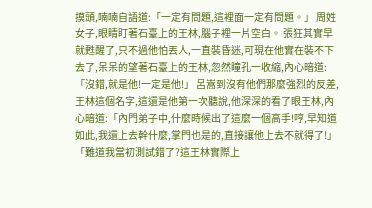摸頭,喃喃自語道:「一定有問題,這裡面一定有問題。」 周姓女子,眼睛盯著石臺上的王林,腦子裡一片空白。 張狂其實早就甦醒了,只不過他怕丟人,一直裝昏迷,可現在他實在裝不下去了,呆呆的望著石臺上的王林,忽然瞳孔一收縮,內心暗道:「沒錯,就是他!一定是他!」 呂嵩到沒有他們那麼強烈的反差,王林這個名字,這還是他第一次聽說,他深深的看了眼王林,內心暗道:「內門弟子中,什麼時候出了這麼一個高手!哼,早知道如此,我還上去幹什麼,掌門也是的,直接讓他上去不就得了!」 「難道我當初測試錯了?這王林實際上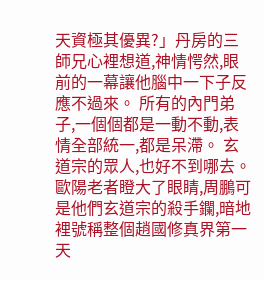天資極其優異?」丹房的三師兄心裡想道,神情愕然,眼前的一幕讓他腦中一下子反應不過來。 所有的內門弟子,一個個都是一動不動,表情全部統一,都是呆滯。 玄道宗的眾人,也好不到哪去。歐陽老者瞪大了眼睛,周鵬可是他們玄道宗的殺手鑭,暗地裡號稱整個趙國修真界第一天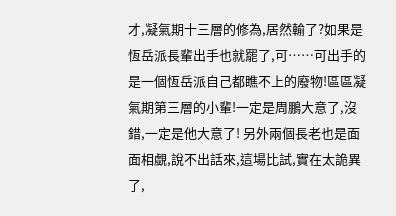才,凝氣期十三層的修為,居然輸了?如果是恆岳派長輩出手也就罷了,可……可出手的是一個恆岳派自己都瞧不上的廢物!區區凝氣期第三層的小輩!一定是周鵬大意了,沒錯,一定是他大意了! 另外兩個長老也是面面相覷,說不出話來,這場比試,實在太詭異了,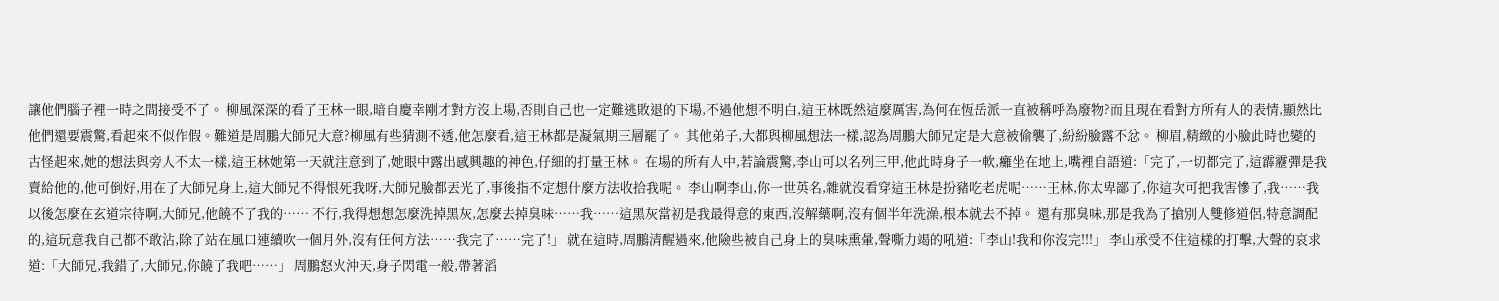讓他們腦子裡一時之間接受不了。 柳風深深的看了王林一眼,暗自慶幸剛才對方沒上場,否則自己也一定難逃敗退的下場,不過他想不明白,這王林既然這麼厲害,為何在恆岳派一直被稱呼為廢物?而且現在看對方所有人的表情,顯然比他們還要震驚,看起來不似作假。難道是周鵬大師兄大意?柳風有些猜測不透,他怎麼看,這王林都是凝氣期三層罷了。 其他弟子,大都與柳風想法一樣,認為周鵬大師兄定是大意被偷襲了,紛紛臉露不忿。 柳眉,精緻的小臉此時也變的古怪起來,她的想法與旁人不太一樣,這王林她第一天就注意到了,她眼中露出感興趣的神色,仔細的打量王林。 在場的所有人中,若論震驚,李山可以名列三甲,他此時身子一軟,癱坐在地上,嘴裡自語道:「完了,一切都完了,這霹靂彈是我賣給他的,他可倒好,用在了大師兄身上,這大師兄不得恨死我呀,大師兄臉都丟光了,事後指不定想什麼方法收拾我呢。 李山啊李山,你一世英名,雜就沒看穿這王林是扮豬吃老虎呢……王林,你太卑鄙了,你這次可把我害慘了,我……我以後怎麼在玄道宗待啊,大師兄,他饒不了我的…… 不行,我得想想怎麼洗掉黑灰,怎麼去掉臭味……我……這黑灰當初是我最得意的東西,沒解藥啊,沒有個半年洗澡,根本就去不掉。 還有那臭味,那是我為了搶別人雙修道侶,特意調配的,這玩意我自己都不敢沾,除了站在風口連續吹一個月外,沒有任何方法……我完了……完了!」 就在這時,周鵬清醒過來,他險些被自己身上的臭味熏暈,聲嘶力竭的吼道:「李山!我和你沒完!!!」 李山承受不住這樣的打擊,大聲的哀求道:「大師兄,我錯了,大師兄,你饒了我吧……」 周鵬怒火沖天,身子閃電一般,帶著滔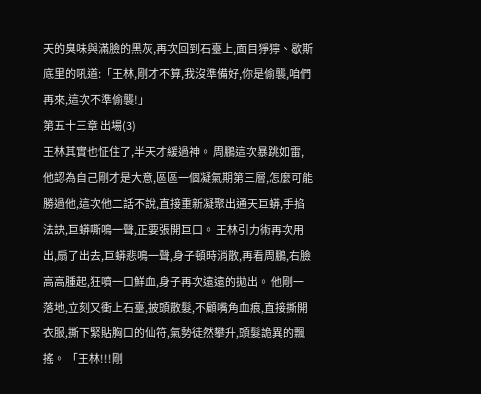天的臭味與滿臉的黑灰,再次回到石臺上,面目猙獰、歇斯底里的吼道:「王林,剛才不算,我沒準備好,你是偷襲,咱們再來,這次不準偷襲!」
第五十三章 出場(3)
王林其實也怔住了,半天才緩過神。 周鵬這次暴跳如雷,他認為自己剛才是大意,區區一個凝氣期第三層,怎麼可能勝過他,這次他二話不說,直接重新凝聚出通天巨蟒,手掐法訣,巨蟒嘶鳴一聲,正要張開巨口。 王林引力術再次用出,扇了出去,巨蟒悲鳴一聲,身子頓時消散,再看周鵬,右臉高高腫起,狂噴一口鮮血,身子再次遠遠的拋出。 他剛一落地,立刻又衝上石臺,披頭散髮,不顧嘴角血痕,直接撕開衣服,撕下緊貼胸口的仙符,氣勢徒然攀升,頭髮詭異的飄搖。 「王林!!!剛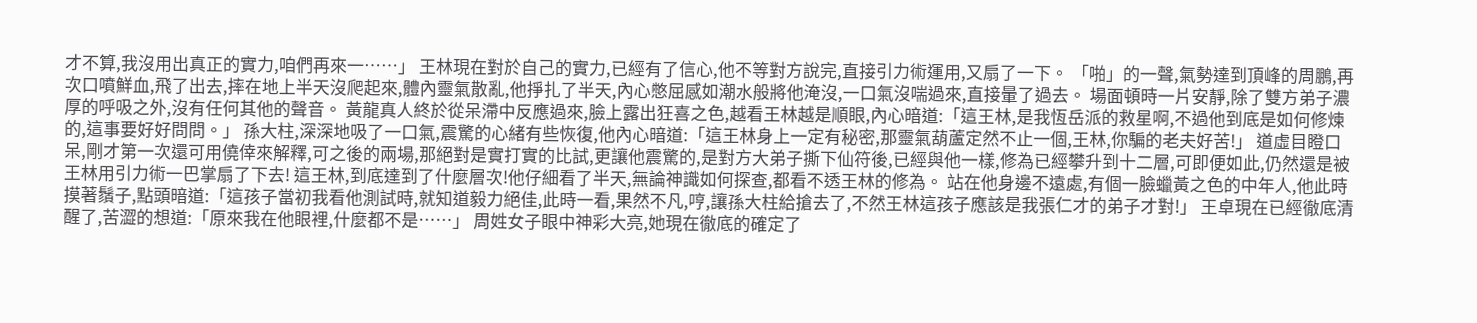才不算,我沒用出真正的實力,咱們再來一……」 王林現在對於自己的實力,已經有了信心,他不等對方說完,直接引力術運用,又扇了一下。 「啪」的一聲,氣勢達到頂峰的周鵬,再次口噴鮮血,飛了出去,摔在地上半天沒爬起來,體內靈氣散亂,他掙扎了半天,內心憋屈感如潮水般將他淹沒,一口氣沒喘過來,直接暈了過去。 場面頓時一片安靜,除了雙方弟子濃厚的呼吸之外,沒有任何其他的聲音。 黃龍真人終於從呆滯中反應過來,臉上露出狂喜之色,越看王林越是順眼,內心暗道:「這王林,是我恆岳派的救星啊,不過他到底是如何修煉的,這事要好好問問。」 孫大柱,深深地吸了一口氣,震驚的心緒有些恢復,他內心暗道:「這王林身上一定有秘密,那靈氣葫蘆定然不止一個,王林,你騙的老夫好苦!」 道虛目瞪口呆,剛才第一次還可用僥倖來解釋,可之後的兩場,那絕對是實打實的比試,更讓他震驚的,是對方大弟子撕下仙符後,已經與他一樣,修為已經攀升到十二層,可即便如此,仍然還是被王林用引力術一巴掌扇了下去! 這王林,到底達到了什麼層次!他仔細看了半天,無論神識如何探查,都看不透王林的修為。 站在他身邊不遠處,有個一臉蠟黃之色的中年人,他此時摸著鬚子,點頭暗道:「這孩子當初我看他測試時,就知道毅力絕佳,此時一看,果然不凡,哼,讓孫大柱給搶去了,不然王林這孩子應該是我張仁才的弟子才對!」 王卓現在已經徹底清醒了,苦澀的想道:「原來我在他眼裡,什麼都不是……」 周姓女子眼中神彩大亮,她現在徹底的確定了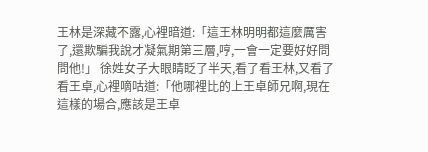王林是深藏不露,心裡暗道:「這王林明明都這麼厲害了,還欺騙我說才凝氣期第三層,哼,一會一定要好好問問他!」 徐姓女子大眼睛眨了半天,看了看王林,又看了看王卓,心裡嘀咕道:「他哪裡比的上王卓師兄啊,現在這樣的場合,應該是王卓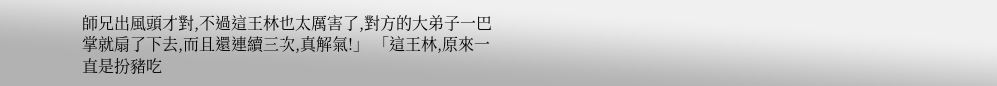師兄出風頭才對,不過這王林也太厲害了,對方的大弟子一巴掌就扇了下去,而且還連續三次,真解氣!」 「這王林,原來一直是扮豬吃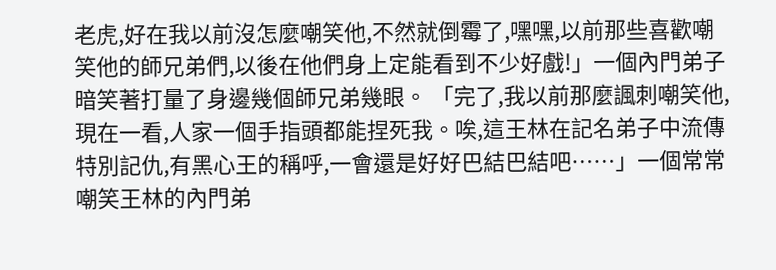老虎,好在我以前沒怎麼嘲笑他,不然就倒霉了,嘿嘿,以前那些喜歡嘲笑他的師兄弟們,以後在他們身上定能看到不少好戲!」一個內門弟子暗笑著打量了身邊幾個師兄弟幾眼。 「完了,我以前那麼諷刺嘲笑他,現在一看,人家一個手指頭都能捏死我。唉,這王林在記名弟子中流傳特別記仇,有黑心王的稱呼,一會還是好好巴結巴結吧……」一個常常嘲笑王林的內門弟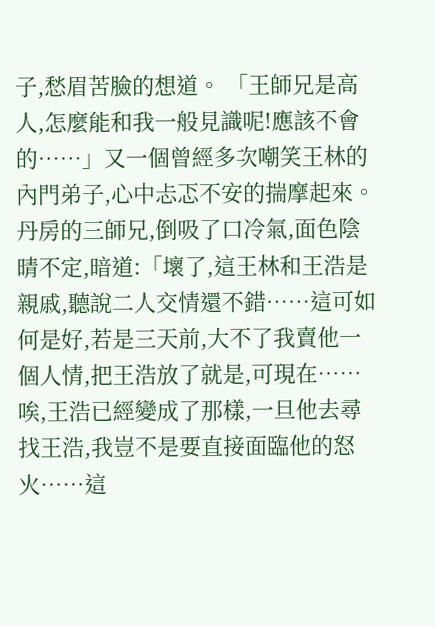子,愁眉苦臉的想道。 「王師兄是高人,怎麼能和我一般見識呢!應該不會的……」又一個曾經多次嘲笑王林的內門弟子,心中忐忑不安的揣摩起來。 丹房的三師兄,倒吸了口冷氣,面色陰晴不定,暗道:「壞了,這王林和王浩是親戚,聽說二人交情還不錯……這可如何是好,若是三天前,大不了我賣他一個人情,把王浩放了就是,可現在……唉,王浩已經變成了那樣,一旦他去尋找王浩,我豈不是要直接面臨他的怒火……這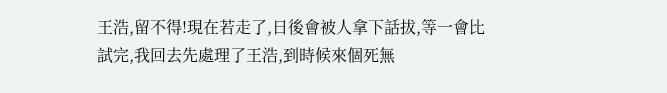王浩,留不得!現在若走了,日後會被人拿下話拔,等一會比試完,我回去先處理了王浩,到時候來個死無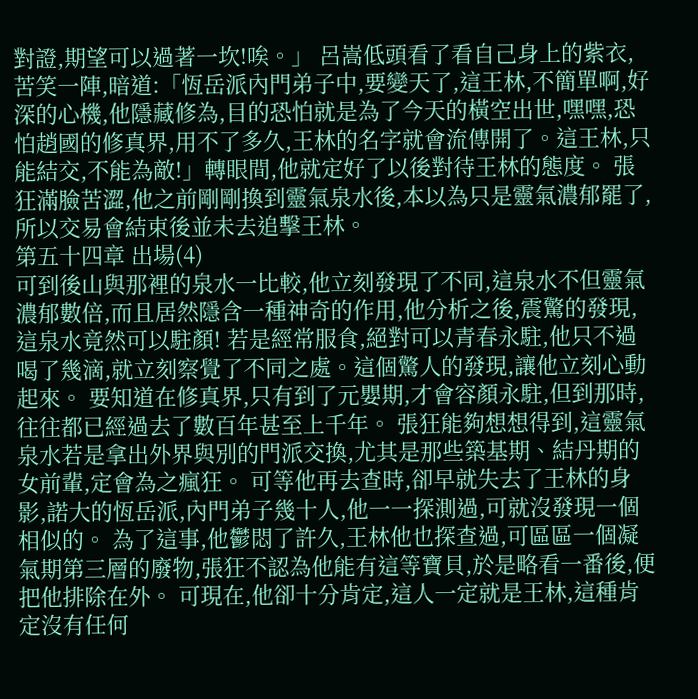對證,期望可以過著一坎!唉。」 呂嵩低頭看了看自己身上的紫衣,苦笑一陣,暗道:「恆岳派內門弟子中,要變天了,這王林,不簡單啊,好深的心機,他隱藏修為,目的恐怕就是為了今天的橫空出世,嘿嘿,恐怕趙國的修真界,用不了多久,王林的名字就會流傳開了。這王林,只能結交,不能為敵!」轉眼間,他就定好了以後對待王林的態度。 張狂滿臉苦澀,他之前剛剛換到靈氣泉水後,本以為只是靈氣濃郁罷了,所以交易會結束後並未去追擊王林。
第五十四章 出場(4)
可到後山與那裡的泉水一比較,他立刻發現了不同,這泉水不但靈氣濃郁數倍,而且居然隱含一種神奇的作用,他分析之後,震驚的發現,這泉水竟然可以駐顏! 若是經常服食,絕對可以青春永駐,他只不過喝了幾滴,就立刻察覺了不同之處。這個驚人的發現,讓他立刻心動起來。 要知道在修真界,只有到了元嬰期,才會容顏永駐,但到那時,往往都已經過去了數百年甚至上千年。 張狂能夠想想得到,這靈氣泉水若是拿出外界與別的門派交換,尤其是那些築基期、結丹期的女前輩,定會為之瘋狂。 可等他再去查時,卻早就失去了王林的身影,諾大的恆岳派,內門弟子幾十人,他一一探測過,可就沒發現一個相似的。 為了這事,他鬱悶了許久,王林他也探查過,可區區一個凝氣期第三層的廢物,張狂不認為他能有這等寶貝,於是略看一番後,便把他排除在外。 可現在,他卻十分肯定,這人一定就是王林,這種肯定沒有任何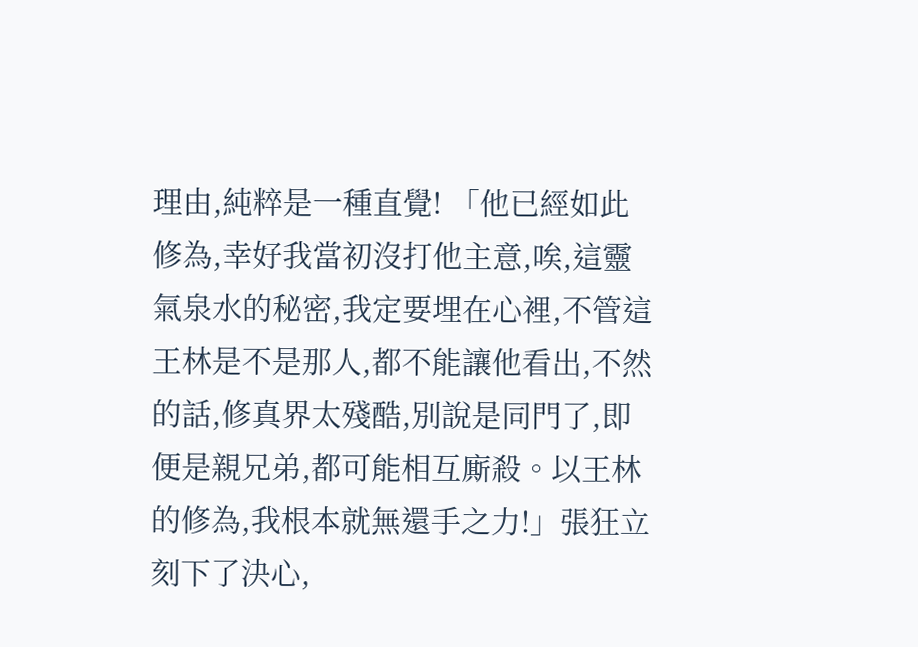理由,純粹是一種直覺! 「他已經如此修為,幸好我當初沒打他主意,唉,這靈氣泉水的秘密,我定要埋在心裡,不管這王林是不是那人,都不能讓他看出,不然的話,修真界太殘酷,別說是同門了,即便是親兄弟,都可能相互廝殺。以王林的修為,我根本就無還手之力!」張狂立刻下了決心,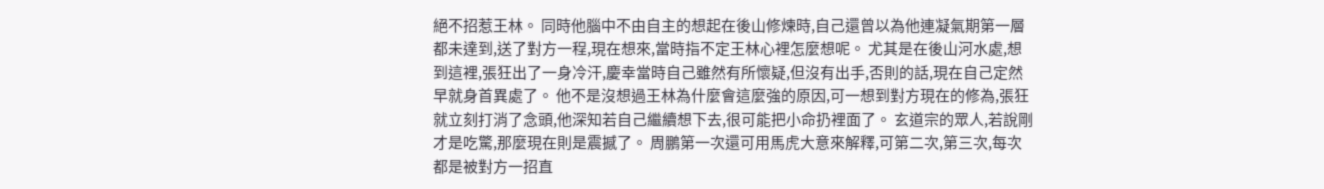絕不招惹王林。 同時他腦中不由自主的想起在後山修煉時,自己還曾以為他連凝氣期第一層都未達到,送了對方一程,現在想來,當時指不定王林心裡怎麼想呢。 尤其是在後山河水處,想到這裡,張狂出了一身冷汗,慶幸當時自己雖然有所懷疑,但沒有出手,否則的話,現在自己定然早就身首異處了。 他不是沒想過王林為什麼會這麼強的原因,可一想到對方現在的修為,張狂就立刻打消了念頭,他深知若自己繼續想下去,很可能把小命扔裡面了。 玄道宗的眾人,若說剛才是吃驚,那麼現在則是震撼了。 周鵬第一次還可用馬虎大意來解釋,可第二次,第三次,每次都是被對方一招直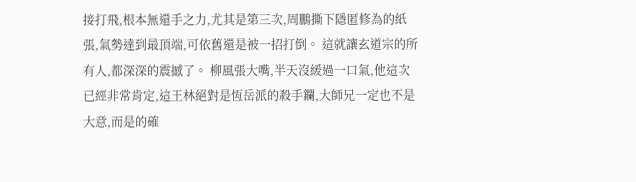接打飛,根本無還手之力,尤其是第三次,周鵬撕下隱匿修為的紙張,氣勢達到最頂端,可依舊還是被一招打倒。 這就讓玄道宗的所有人,都深深的震撼了。 柳風張大嘴,半天沒緩過一口氣,他這次已經非常肯定,這王林絕對是恆岳派的殺手鑭,大師兄一定也不是大意,而是的確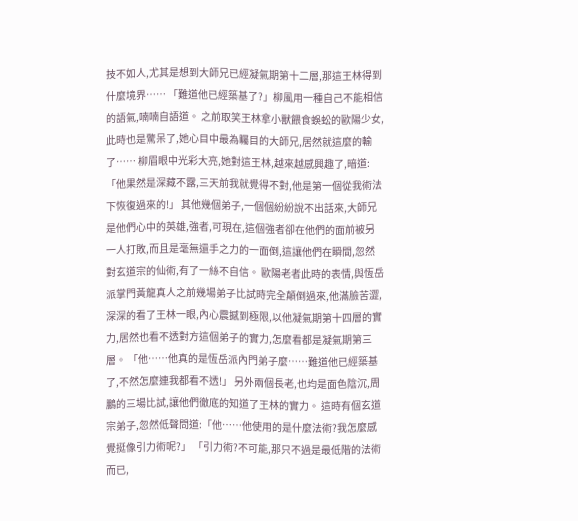技不如人,尤其是想到大師兄已經凝氣期第十二層,那這王林得到什麼境界…… 「難道他已經築基了?」柳風用一種自己不能相信的語氣,喃喃自語道。 之前取笑王林拿小獸餵食蜈蚣的歐陽少女,此時也是驚呆了,她心目中最為矚目的大師兄,居然就這麼的輸了…… 柳眉眼中光彩大亮,她對這王林,越來越感興趣了,暗道:「他果然是深藏不露,三天前我就覺得不對,他是第一個從我術法下恢復過來的!」 其他幾個弟子,一個個紛紛說不出話來,大師兄是他們心中的英雄,強者,可現在,這個強者卻在他們的面前被另一人打敗,而且是毫無還手之力的一面倒,這讓他們在瞬間,忽然對玄道宗的仙術,有了一絲不自信。 歐陽老者此時的表情,與恆岳派掌門黃龍真人之前幾場弟子比試時完全顛倒過來,他滿臉苦澀,深深的看了王林一眼,內心震撼到極限,以他凝氣期第十四層的實力,居然也看不透對方這個弟子的實力,怎麼看都是凝氣期第三層。 「他……他真的是恆岳派內門弟子麼……難道他已經築基了,不然怎麼連我都看不透!」 另外兩個長老,也均是面色陰沉,周鵬的三場比試,讓他們徹底的知道了王林的實力。 這時有個玄道宗弟子,忽然低聲問道:「他……他使用的是什麼法術?我怎麼感覺挺像引力術呢?」 「引力術?不可能,那只不過是最低階的法術而已,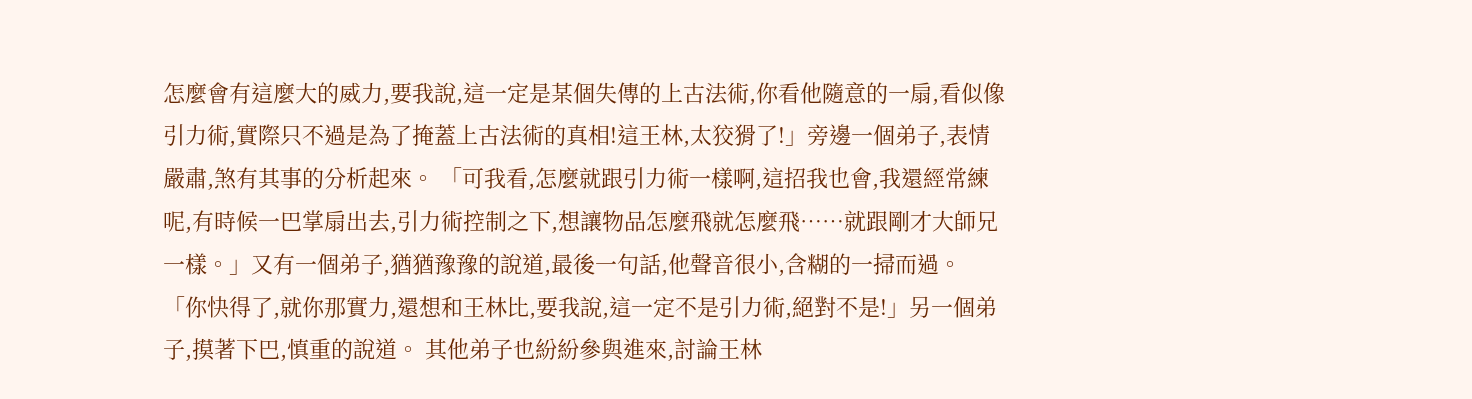怎麼會有這麼大的威力,要我說,這一定是某個失傳的上古法術,你看他隨意的一扇,看似像引力術,實際只不過是為了掩蓋上古法術的真相!這王林,太狡猾了!」旁邊一個弟子,表情嚴肅,煞有其事的分析起來。 「可我看,怎麼就跟引力術一樣啊,這招我也會,我還經常練呢,有時候一巴掌扇出去,引力術控制之下,想讓物品怎麼飛就怎麼飛……就跟剛才大師兄一樣。」又有一個弟子,猶猶豫豫的說道,最後一句話,他聲音很小,含糊的一掃而過。 「你快得了,就你那實力,還想和王林比,要我說,這一定不是引力術,絕對不是!」另一個弟子,摸著下巴,慎重的說道。 其他弟子也紛紛參與進來,討論王林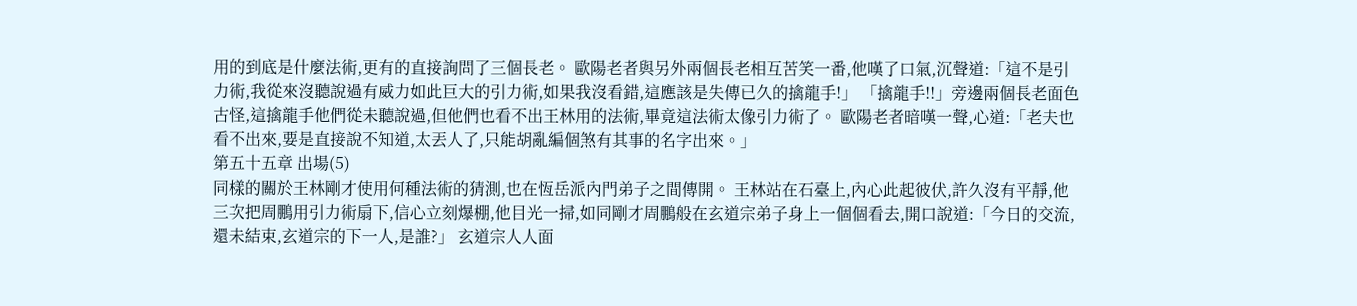用的到底是什麼法術,更有的直接詢問了三個長老。 歐陽老者與另外兩個長老相互苦笑一番,他嘆了口氣,沉聲道:「這不是引力術,我從來沒聽說過有威力如此巨大的引力術,如果我沒看錯,這應該是失傳已久的擒龍手!」 「擒龍手!!」旁邊兩個長老面色古怪,這擒龍手他們從未聽說過,但他們也看不出王林用的法術,畢竟這法術太像引力術了。 歐陽老者暗嘆一聲,心道:「老夫也看不出來,要是直接說不知道,太丟人了,只能胡亂編個煞有其事的名字出來。」
第五十五章 出場(5)
同樣的關於王林剛才使用何種法術的猜測,也在恆岳派內門弟子之間傳開。 王林站在石臺上,內心此起彼伏,許久沒有平靜,他三次把周鵬用引力術扇下,信心立刻爆棚,他目光一掃,如同剛才周鵬般在玄道宗弟子身上一個個看去,開口說道:「今日的交流,還未結束,玄道宗的下一人,是誰?」 玄道宗人人面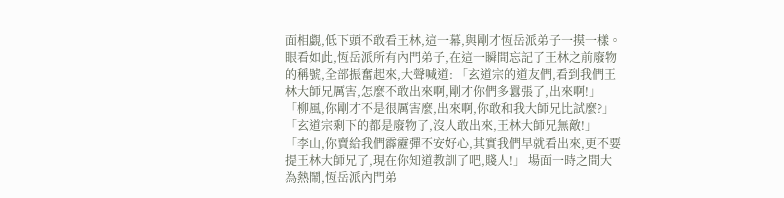面相覷,低下頭不敢看王林,這一幕,與剛才恆岳派弟子一摸一樣。 眼看如此,恆岳派所有內門弟子,在這一瞬間忘記了王林之前廢物的稱號,全部振奮起來,大聲喊道: 「玄道宗的道友們,看到我們王林大師兄厲害,怎麼不敢出來啊,剛才你們多囂張了,出來啊!」 「柳風,你剛才不是很厲害麼,出來啊,你敢和我大師兄比試麼?」 「玄道宗剩下的都是廢物了,沒人敢出來,王林大師兄無敵!」 「李山,你賣給我們霹靂彈不安好心,其實我們早就看出來,更不要提王林大師兄了,現在你知道教訓了吧,賤人!」 場面一時之間大為熱鬧,恆岳派內門弟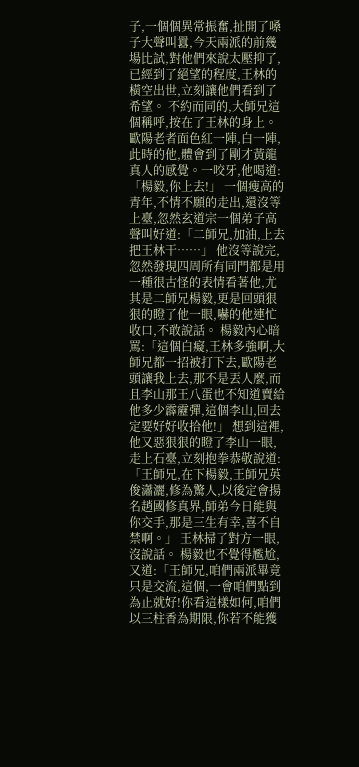子,一個個異常振奮,扯開了嗓子大聲叫囂,今天兩派的前幾場比試,對他們來說太壓抑了,已經到了絕望的程度,王林的橫空出世,立刻讓他們看到了希望。 不約而同的,大師兄這個稱呼,按在了王林的身上。 歐陽老者面色紅一陣,白一陣,此時的他,體會到了剛才黃龍真人的感覺。一咬牙,他喝道:「楊毅,你上去!」 一個瘦高的青年,不情不願的走出,還沒等上臺,忽然玄道宗一個弟子高聲叫好道:「二師兄,加油,上去把王林干……」 他沒等說完,忽然發現四周所有同門都是用一種很古怪的表情看著他,尤其是二師兄楊毅,更是回頭狠狠的瞪了他一眼,嚇的他連忙收口,不敢說話。 楊毅內心暗罵:「這個白癡,王林多強啊,大師兄都一招被打下去,歐陽老頭讓我上去,那不是丟人麼,而且李山那王八蛋也不知道賣給他多少霹靂彈,這個李山,回去定要好好收拾他!」 想到這裡,他又惡狠狠的瞪了李山一眼,走上石臺,立刻抱拳恭敬說道:「王師兄,在下楊毅,王師兄英俊瀟灑,修為驚人,以後定會揚名趙國修真界,師弟今日能與你交手,那是三生有幸,喜不自禁啊。」 王林掃了對方一眼,沒說話。 楊毅也不覺得尷尬,又道:「王師兄,咱們兩派畢竟只是交流,這個,一會咱們點到為止就好!你看這樣如何,咱們以三柱香為期限,你若不能獲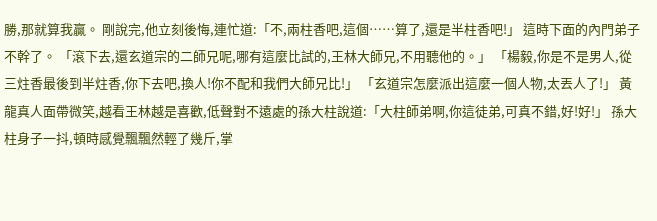勝,那就算我贏。 剛說完,他立刻後悔,連忙道:「不,兩柱香吧,這個……算了,還是半柱香吧!」 這時下面的內門弟子不幹了。 「滾下去,還玄道宗的二師兄呢,哪有這麼比試的,王林大師兄,不用聽他的。」 「楊毅,你是不是男人,從三炷香最後到半炷香,你下去吧,換人!你不配和我們大師兄比!」 「玄道宗怎麼派出這麼一個人物,太丟人了!」 黃龍真人面帶微笑,越看王林越是喜歡,低聲對不遠處的孫大柱說道:「大柱師弟啊,你這徒弟,可真不錯,好!好!」 孫大柱身子一抖,頓時感覺飄飄然輕了幾斤,掌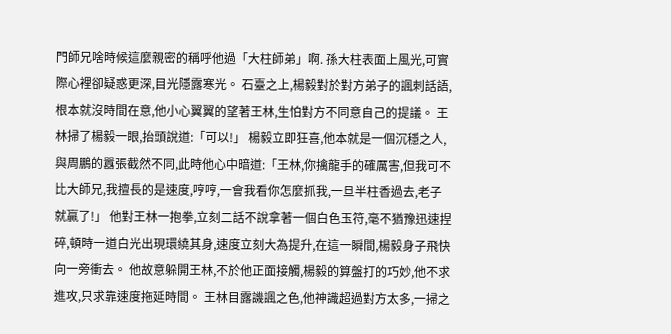門師兄啥時候這麼親密的稱呼他過「大柱師弟」啊. 孫大柱表面上風光,可實際心裡卻疑惑更深,目光隱露寒光。 石臺之上,楊毅對於對方弟子的諷刺話語,根本就沒時間在意,他小心翼翼的望著王林,生怕對方不同意自己的提議。 王林掃了楊毅一眼,抬頭說道:「可以!」 楊毅立即狂喜,他本就是一個沉穩之人,與周鵬的囂張截然不同,此時他心中暗道:「王林,你擒龍手的確厲害,但我可不比大師兄,我擅長的是速度,哼哼,一會我看你怎麼抓我,一旦半柱香過去,老子就贏了!」 他對王林一抱拳,立刻二話不說拿著一個白色玉符,毫不猶豫迅速捏碎,頓時一道白光出現環繞其身,速度立刻大為提升,在這一瞬間,楊毅身子飛快向一旁衝去。 他故意躲開王林,不於他正面接觸,楊毅的算盤打的巧妙,他不求進攻,只求靠速度拖延時間。 王林目露譏諷之色,他神識超過對方太多,一掃之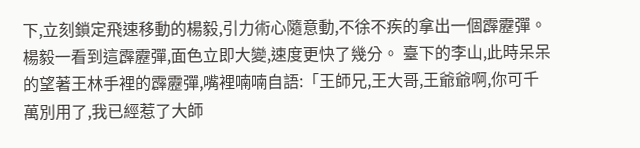下,立刻鎖定飛速移動的楊毅,引力術心隨意動,不徐不疾的拿出一個霹靂彈。 楊毅一看到這霹靂彈,面色立即大變,速度更快了幾分。 臺下的李山,此時呆呆的望著王林手裡的霹靂彈,嘴裡喃喃自語:「王師兄,王大哥,王爺爺啊,你可千萬別用了,我已經惹了大師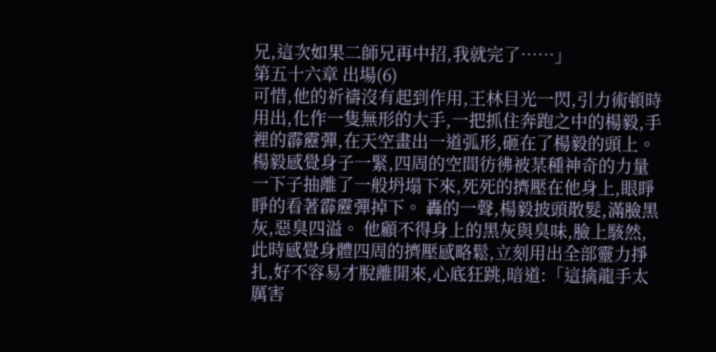兄,這次如果二師兄再中招,我就完了……」
第五十六章 出場(6)
可惜,他的祈禱沒有起到作用,王林目光一閃,引力術頓時用出,化作一隻無形的大手,一把抓住奔跑之中的楊毅,手裡的霹靂彈,在天空畫出一道弧形,砸在了楊毅的頭上。 楊毅感覺身子一緊,四周的空間彷彿被某種神奇的力量一下子抽離了一般坍塌下來,死死的擠壓在他身上,眼睜睜的看著霹靂彈掉下。 轟的一聲,楊毅披頭散髮,滿臉黑灰,惡臭四溢。 他顧不得身上的黑灰與臭味,臉上駭然,此時感覺身體四周的擠壓感略鬆,立刻用出全部靈力掙扎,好不容易才脫離開來,心底狂跳,暗道:「這擒龍手太厲害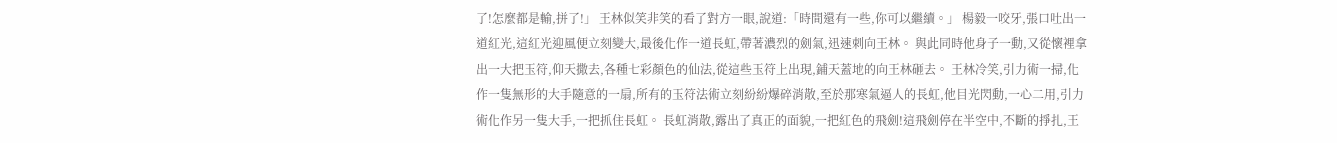了!怎麼都是輸,拼了!」 王林似笑非笑的看了對方一眼,說道:「時間還有一些,你可以繼續。」 楊毅一咬牙,張口吐出一道紅光,這紅光迎風便立刻變大,最後化作一道長虹,帶著濃烈的劍氣,迅速刺向王林。 與此同時他身子一動,又從懷裡拿出一大把玉符,仰天撒去,各種七彩顏色的仙法,從這些玉符上出現,鋪天蓋地的向王林砸去。 王林冷笑,引力術一掃,化作一隻無形的大手隨意的一扇,所有的玉符法術立刻紛紛爆碎消散,至於那寒氣逼人的長虹,他目光閃動,一心二用,引力術化作另一隻大手,一把抓住長虹。 長虹消散,露出了真正的面貌,一把紅色的飛劍!這飛劍停在半空中,不斷的掙扎,王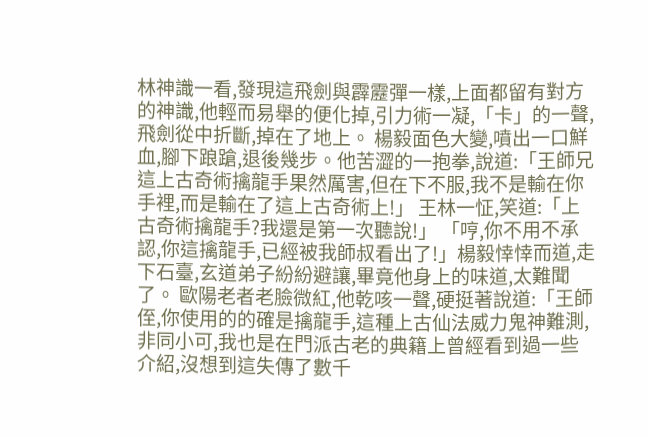林神識一看,發現這飛劍與霹靂彈一樣,上面都留有對方的神識,他輕而易舉的便化掉,引力術一凝,「卡」的一聲,飛劍從中折斷,掉在了地上。 楊毅面色大變,噴出一口鮮血,腳下踉蹌,退後幾步。他苦澀的一抱拳,說道:「王師兄這上古奇術擒龍手果然厲害,但在下不服,我不是輸在你手裡,而是輸在了這上古奇術上!」 王林一怔,笑道:「上古奇術擒龍手?我還是第一次聽說!」 「哼,你不用不承認,你這擒龍手,已經被我師叔看出了!」楊毅悻悻而道,走下石臺,玄道弟子紛紛避讓,畢竟他身上的味道,太難聞了。 歐陽老者老臉微紅,他乾咳一聲,硬挺著說道:「王師侄,你使用的的確是擒龍手,這種上古仙法威力鬼神難測,非同小可,我也是在門派古老的典籍上曾經看到過一些介紹,沒想到這失傳了數千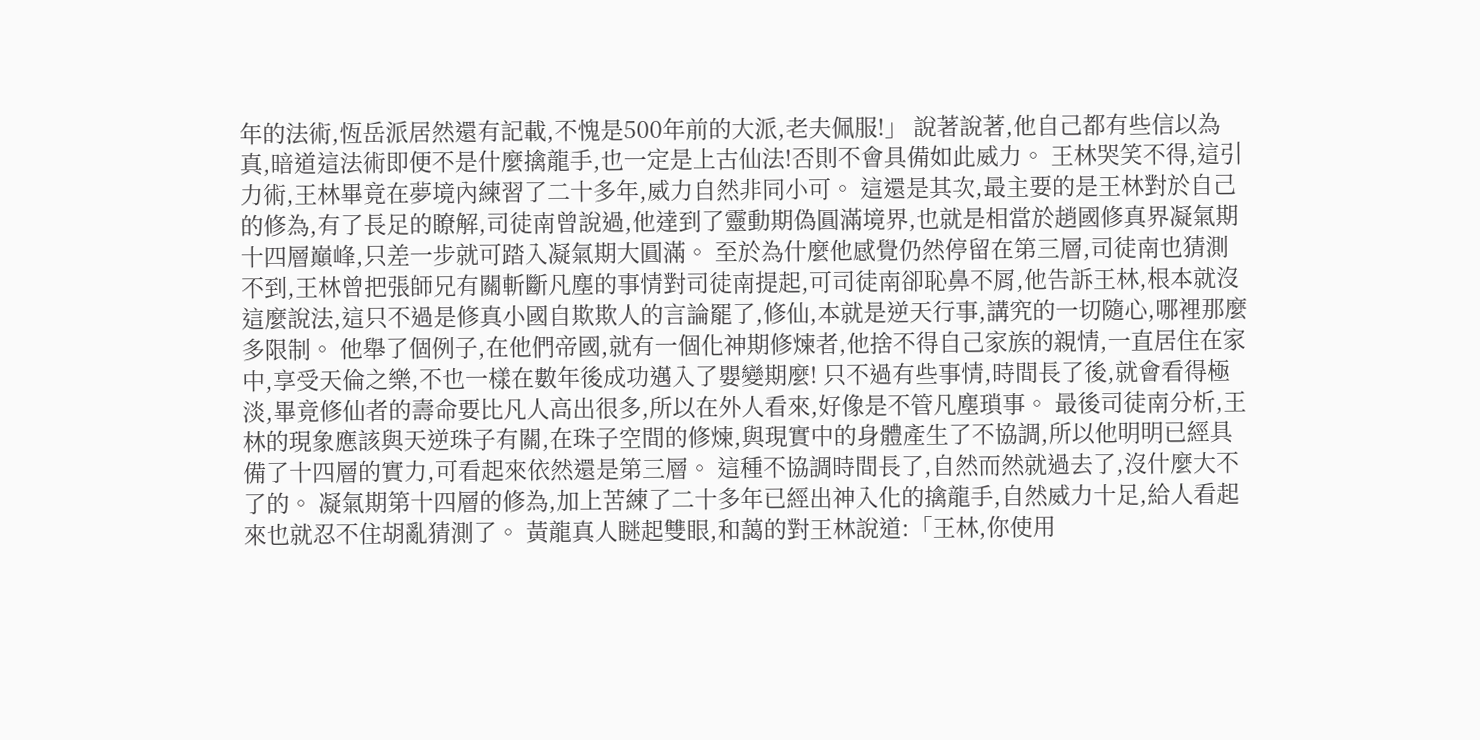年的法術,恆岳派居然還有記載,不愧是500年前的大派,老夫佩服!」 說著說著,他自己都有些信以為真,暗道這法術即便不是什麼擒龍手,也一定是上古仙法!否則不會具備如此威力。 王林哭笑不得,這引力術,王林畢竟在夢境內練習了二十多年,威力自然非同小可。 這還是其次,最主要的是王林對於自己的修為,有了長足的瞭解,司徒南曾說過,他達到了靈動期偽圓滿境界,也就是相當於趙國修真界凝氣期十四層巔峰,只差一步就可踏入凝氣期大圓滿。 至於為什麼他感覺仍然停留在第三層,司徒南也猜測不到,王林曾把張師兄有關斬斷凡塵的事情對司徒南提起,可司徒南卻恥鼻不屑,他告訴王林,根本就沒這麼說法,這只不過是修真小國自欺欺人的言論罷了,修仙,本就是逆天行事,講究的一切隨心,哪裡那麼多限制。 他舉了個例子,在他們帝國,就有一個化神期修煉者,他捨不得自己家族的親情,一直居住在家中,享受天倫之樂,不也一樣在數年後成功邁入了嬰變期麼! 只不過有些事情,時間長了後,就會看得極淡,畢竟修仙者的壽命要比凡人高出很多,所以在外人看來,好像是不管凡塵瑣事。 最後司徒南分析,王林的現象應該與天逆珠子有關,在珠子空間的修煉,與現實中的身體產生了不協調,所以他明明已經具備了十四層的實力,可看起來依然還是第三層。 這種不協調時間長了,自然而然就過去了,沒什麼大不了的。 凝氣期第十四層的修為,加上苦練了二十多年已經出神入化的擒龍手,自然威力十足,給人看起來也就忍不住胡亂猜測了。 黃龍真人瞇起雙眼,和藹的對王林說道:「王林,你使用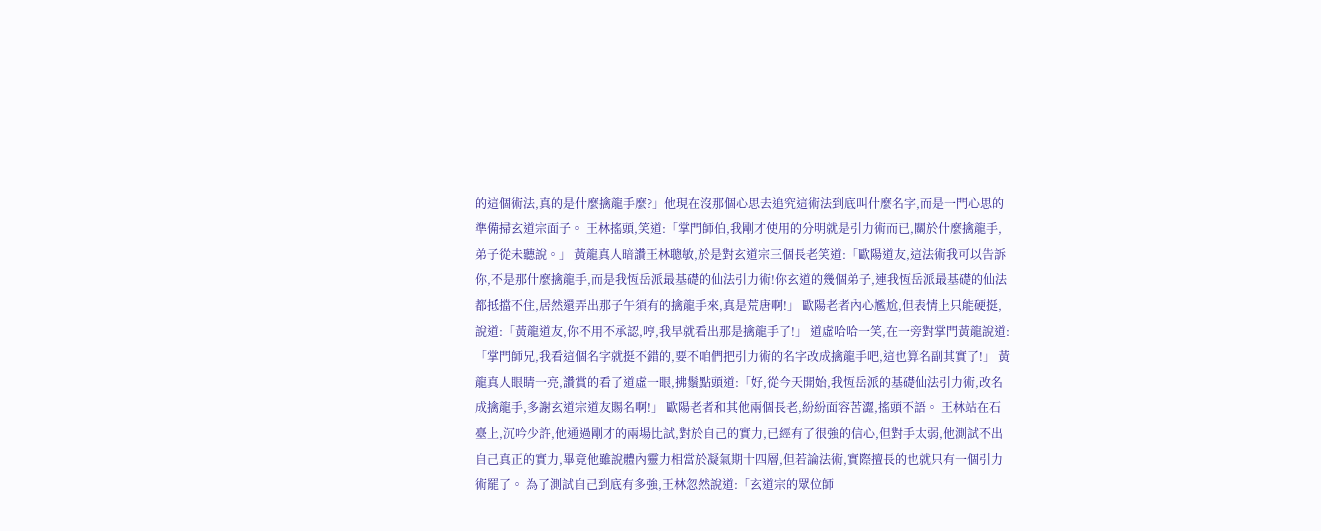的這個術法,真的是什麼擒龍手麼?」他現在沒那個心思去追究這術法到底叫什麼名字,而是一門心思的準備掃玄道宗面子。 王林搖頭,笑道:「掌門師伯,我剛才使用的分明就是引力術而已,關於什麼擒龍手,弟子從未聽說。」 黃龍真人暗讚王林聰敏,於是對玄道宗三個長老笑道:「歐陽道友,這法術我可以告訴你,不是那什麼擒龍手,而是我恆岳派最基礎的仙法引力術!你玄道的幾個弟子,連我恆岳派最基礎的仙法都抵擋不住,居然還弄出那子午須有的擒龍手來,真是荒唐啊!」 歐陽老者內心尷尬,但表情上只能硬挺,說道:「黃龍道友,你不用不承認,哼,我早就看出那是擒龍手了!」 道虛哈哈一笑,在一旁對掌門黃龍說道:「掌門師兄,我看這個名字就挺不錯的,要不咱們把引力術的名字改成擒龍手吧,這也算名副其實了!」 黃龍真人眼睛一亮,讚賞的看了道虛一眼,拂鬚點頭道:「好,從今天開始,我恆岳派的基礎仙法引力術,改名成擒龍手,多謝玄道宗道友賜名啊!」 歐陽老者和其他兩個長老,紛紛面容苦澀,搖頭不語。 王林站在石臺上,沉吟少許,他通過剛才的兩場比試,對於自己的實力,已經有了很強的信心,但對手太弱,他測試不出自己真正的實力,畢竟他雖說體內靈力相當於凝氣期十四層,但若論法術,實際擅長的也就只有一個引力術罷了。 為了測試自己到底有多強,王林忽然說道:「玄道宗的眾位師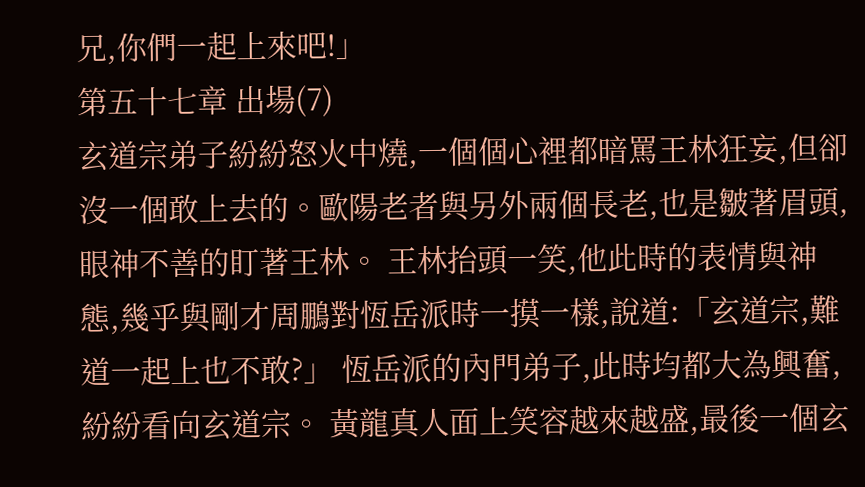兄,你們一起上來吧!」
第五十七章 出場(7)
玄道宗弟子紛紛怒火中燒,一個個心裡都暗罵王林狂妄,但卻沒一個敢上去的。歐陽老者與另外兩個長老,也是皺著眉頭,眼神不善的盯著王林。 王林抬頭一笑,他此時的表情與神態,幾乎與剛才周鵬對恆岳派時一摸一樣,說道:「玄道宗,難道一起上也不敢?」 恆岳派的內門弟子,此時均都大為興奮,紛紛看向玄道宗。 黃龍真人面上笑容越來越盛,最後一個玄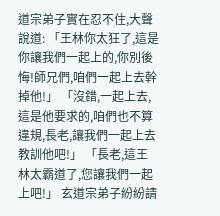道宗弟子實在忍不住,大聲說道: 「王林你太狂了,這是你讓我們一起上的,你別後悔!師兄們,咱們一起上去幹掉他!」 「沒錯,一起上去,這是他要求的,咱們也不算違規,長老,讓我們一起上去教訓他吧!」 「長老,這王林太霸道了,您讓我們一起上吧!」 玄道宗弟子紛紛請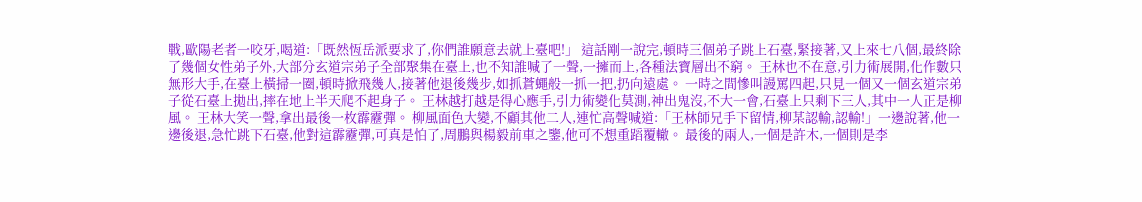戰,歐陽老者一咬牙,喝道:「既然恆岳派要求了,你們誰願意去就上臺吧!」 這話剛一說完,頓時三個弟子跳上石臺,緊接著,又上來七八個,最終除了幾個女性弟子外,大部分玄道宗弟子全部聚集在臺上,也不知誰喊了一聲,一擁而上,各種法寶層出不窮。 王林也不在意,引力術展開,化作數只無形大手,在臺上橫掃一圈,頓時掀飛幾人,接著他退後幾步,如抓蒼蠅般一抓一把,扔向遠處。 一時之間慘叫謾罵四起,只見一個又一個玄道宗弟子從石臺上拋出,摔在地上半天爬不起身子。 王林越打越是得心應手,引力術變化莫測,神出鬼沒,不大一會,石臺上只剩下三人,其中一人正是柳風。 王林大笑一聲,拿出最後一枚霹靂彈。 柳風面色大變,不顧其他二人,連忙高聲喊道:「王林師兄手下留情,柳某認輸,認輸!」一邊說著,他一邊後退,急忙跳下石臺,他對這霹靂彈,可真是怕了,周鵬與楊毅前車之鑒,他可不想重蹈覆轍。 最後的兩人,一個是許木,一個則是李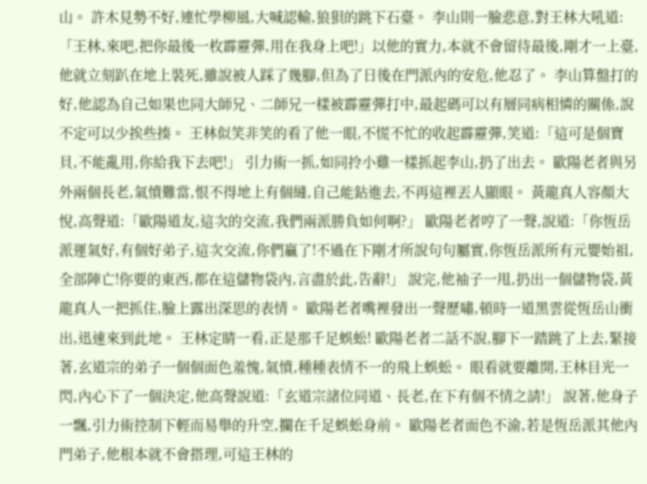山。 許木見勢不好,連忙學柳風,大喊認輸,狼狽的跳下石臺。 李山則一臉悲意,對王林大吼道:「王林,來吧,把你最後一枚霹靂彈,用在我身上吧!」以他的實力,本就不會留待最後,剛才一上臺,他就立刻趴在地上裝死,雖說被人踩了幾腳,但為了日後在門派內的安危,他忍了。 李山算盤打的好,他認為自己如果也同大師兄、二師兄一樣被霹靂彈打中,最起碼可以有層同病相憐的關係,說不定可以少挨些揍。 王林似笑非笑的看了他一眼,不慌不忙的收起霹靂彈,笑道:「這可是個寶貝,不能亂用,你給我下去吧!」 引力術一抓,如同拎小雞一樣抓起李山,扔了出去。 歐陽老者與另外兩個長老,氣憤難當,恨不得地上有個縫,自己能鉆進去,不再這裡丟人顯眼。 黃龍真人容顏大悅,高聲道:「歐陽道友,這次的交流,我們兩派勝負如何啊?」 歐陽老者哼了一聲,說道:「你恆岳派運氣好,有個好弟子,這次交流,你們贏了!不過在下剛才所說句句屬實,你恆岳派所有元嬰始祖,全部陣亡!你要的東西,都在這儲物袋內,言盡於此,告辭!」 說完,他袖子一甩,扔出一個儲物袋,黃龍真人一把抓住,臉上露出深思的表情。 歐陽老者嘴裡發出一聲歷嘯,頓時一道黑雲從恆岳山衝出,迅速來到此地。 王林定睛一看,正是那千足蜈蚣! 歐陽老者二話不說,腳下一踏跳了上去,緊接著,玄道宗的弟子一個個面色羞愧,氣憤,種種表情不一的飛上蜈蚣。 眼看就要離開,王林目光一閃,內心下了一個決定,他高聲說道:「玄道宗諸位同道、長老,在下有個不情之請!」 說著,他身子一飄,引力術控制下輕而易舉的升空,攔在千足蜈蚣身前。 歐陽老者面色不渝,若是恆岳派其他內門弟子,他根本就不會搭理,可這王林的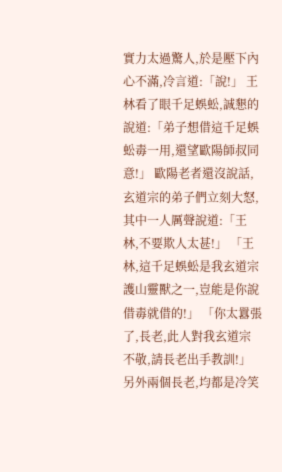實力太過驚人,於是壓下內心不滿,冷言道:「說!」 王林看了眼千足蜈蚣,誠懇的說道:「弟子想借這千足蜈蚣毒一用,還望歐陽師叔同意!」 歐陽老者還沒說話,玄道宗的弟子們立刻大怒,其中一人厲聲說道:「王林,不要欺人太甚!」 「王林,這千足蜈蚣是我玄道宗護山靈獸之一,豈能是你說借毒就借的!」 「你太囂張了,長老,此人對我玄道宗不敬,請長老出手教訓!」 另外兩個長老,均都是冷笑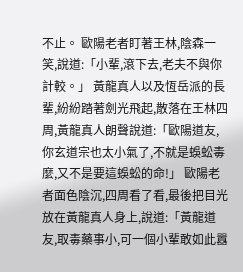不止。 歐陽老者盯著王林,陰森一笑,說道:「小輩,滾下去,老夫不與你計較。」 黃龍真人以及恆岳派的長輩,紛紛踏著劍光飛起,散落在王林四周,黃龍真人朗聲說道:「歐陽道友,你玄道宗也太小氣了,不就是蜈蚣毒麼,又不是要這蜈蚣的命!」 歐陽老者面色陰沉,四周看了看,最後把目光放在黃龍真人身上,說道:「黃龍道友,取毒藥事小,可一個小輩敢如此囂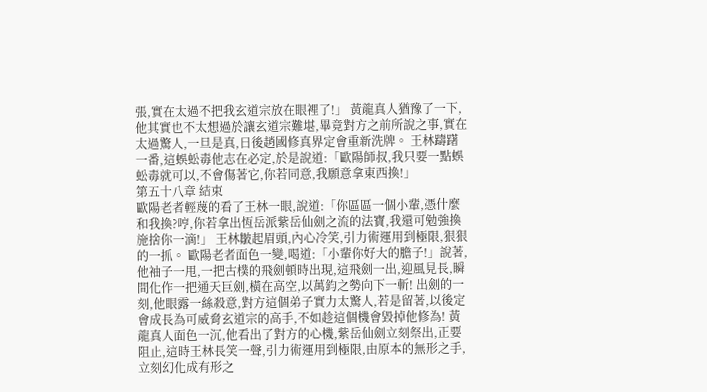張,實在太過不把我玄道宗放在眼裡了!」 黃龍真人猶豫了一下,他其實也不太想過於讓玄道宗難堪,畢竟對方之前所說之事,實在太過驚人,一旦是真,日後趙國修真界定會重新洗牌。 王林躊躇一番,這蜈蚣毒他志在必定,於是說道:「歐陽師叔,我只要一點蜈蚣毒就可以,不會傷著它,你若同意,我願意拿東西換!」
第五十八章 結束
歐陽老者輕蔑的看了王林一眼,說道:「你區區一個小輩,憑什麼和我換?哼,你若拿出恆岳派紫岳仙劍之流的法寶,我還可勉強換施捨你一滴!」 王林皺起眉頭,內心冷笑,引力術運用到極限,狠狠的一抓。 歐陽老者面色一變,喝道:「小輩你好大的膽子!」說著,他袖子一甩,一把古樸的飛劍頓時出現,這飛劍一出,迎風見長,瞬間化作一把通天巨劍,橫在高空,以萬鈞之勢向下一斬! 出劍的一刻,他眼露一絲殺意,對方這個弟子實力太驚人,若是留著,以後定會成長為可威脅玄道宗的高手,不如趁這個機會毀掉他修為! 黃龍真人面色一沉,他看出了對方的心機,紫岳仙劍立刻祭出,正要阻止,這時王林長笑一聲,引力術運用到極限,由原本的無形之手,立刻幻化成有形之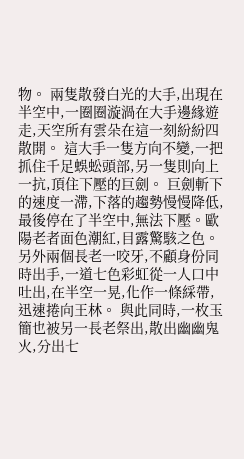物。 兩隻散發白光的大手,出現在半空中,一圈圈漩渦在大手邊緣遊走,天空所有雲朵在這一刻紛紛四散開。 這大手一隻方向不變,一把抓住千足蜈蚣頭部,另一隻則向上一抗,頂住下壓的巨劍。 巨劍斬下的速度一滯,下落的趨勢慢慢降低,最後停在了半空中,無法下壓。歐陽老者面色潮紅,目露驚駭之色。 另外兩個長老一咬牙,不顧身份同時出手,一道七色彩虹從一人口中吐出,在半空一晃,化作一條綵帶,迅速捲向王林。 與此同時,一枚玉簡也被另一長老祭出,散出幽幽鬼火,分出七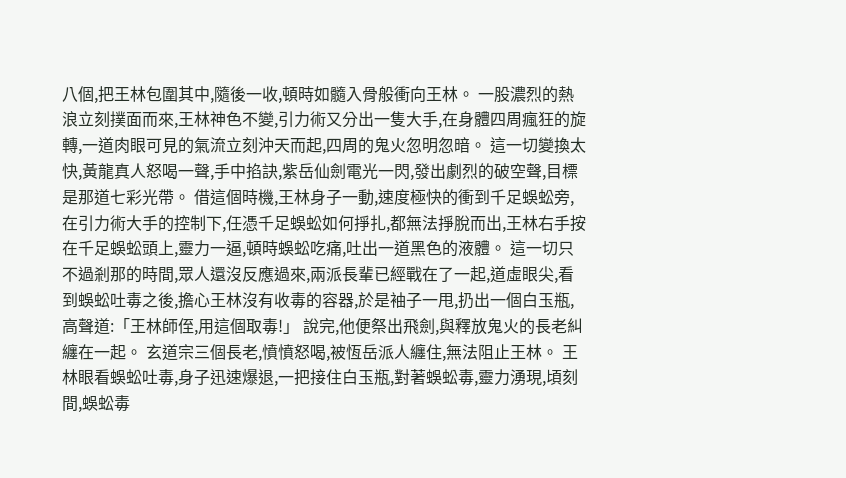八個,把王林包圍其中,隨後一收,頓時如髓入骨般衝向王林。 一股濃烈的熱浪立刻撲面而來,王林神色不變,引力術又分出一隻大手,在身體四周瘋狂的旋轉,一道肉眼可見的氣流立刻沖天而起,四周的鬼火忽明忽暗。 這一切變換太快,黃龍真人怒喝一聲,手中掐訣,紫岳仙劍電光一閃,發出劇烈的破空聲,目標是那道七彩光帶。 借這個時機,王林身子一動,速度極快的衝到千足蜈蚣旁,在引力術大手的控制下,任憑千足蜈蚣如何掙扎,都無法掙脫而出,王林右手按在千足蜈蚣頭上,靈力一逼,頓時蜈蚣吃痛,吐出一道黑色的液體。 這一切只不過剎那的時間,眾人還沒反應過來,兩派長輩已經戰在了一起,道虛眼尖,看到蜈蚣吐毒之後,擔心王林沒有收毒的容器,於是袖子一甩,扔出一個白玉瓶,高聲道:「王林師侄,用這個取毒!」 說完,他便祭出飛劍,與釋放鬼火的長老糾纏在一起。 玄道宗三個長老,憤憤怒喝,被恆岳派人纏住,無法阻止王林。 王林眼看蜈蚣吐毒,身子迅速爆退,一把接住白玉瓶,對著蜈蚣毒,靈力湧現,頃刻間,蜈蚣毒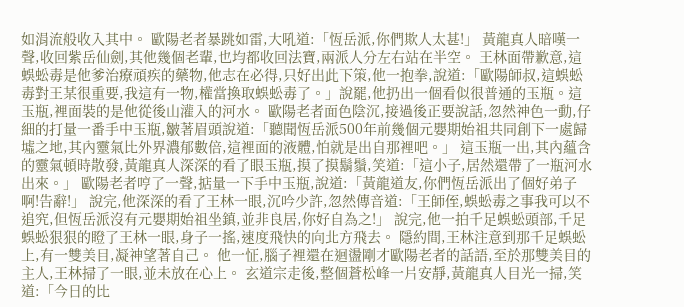如涓流般收入其中。 歐陽老者暴跳如雷,大吼道:「恆岳派,你們欺人太甚!」 黃龍真人暗嘆一聲,收回紫岳仙劍,其他幾個老輩,也均都收回法寶,兩派人分左右站在半空。 王林面帶歉意,這蜈蚣毒是他爹治療頑疾的藥物,他志在必得,只好出此下策,他一抱拳,說道:「歐陽師叔,這蜈蚣毒對王某很重要,我這有一物,權當換取蜈蚣毒了。」說罷,他扔出一個看似很普通的玉瓶。這玉瓶,裡面裝的是他從後山灌入的河水。 歐陽老者面色陰沉,接過後正要說話,忽然神色一動,仔細的打量一番手中玉瓶,皺著眉頭說道:「聽聞恆岳派500年前幾個元嬰期始祖共同創下一處歸墟之地,其內靈氣比外界濃郁數倍,這裡面的液體,怕就是出自那裡吧。」 這玉瓶一出,其內蘊含的靈氣頓時散發,黃龍真人深深的看了眼玉瓶,摸了摸鬍鬚,笑道:「這小子,居然還帶了一瓶河水出來。」 歐陽老者哼了一聲,掂量一下手中玉瓶,說道:「黃龍道友,你們恆岳派出了個好弟子啊!告辭!」 說完,他深深的看了王林一眼,沉吟少許,忽然傳音道:「王師侄,蜈蚣毒之事我可以不追究,但恆岳派沒有元嬰期始祖坐鎮,並非良居,你好自為之!」 說完,他一拍千足蜈蚣頭部,千足蜈蚣狠狠的瞪了王林一眼,身子一搖,速度飛快的向北方飛去。 隱約間,王林注意到那千足蜈蚣上,有一雙美目,凝神望著自己。 他一怔,腦子裡還在迴盪剛才歐陽老者的話語,至於那雙美目的主人,王林掃了一眼,並未放在心上。 玄道宗走後,整個蒼松峰一片安靜,黃龍真人目光一掃,笑道:「今日的比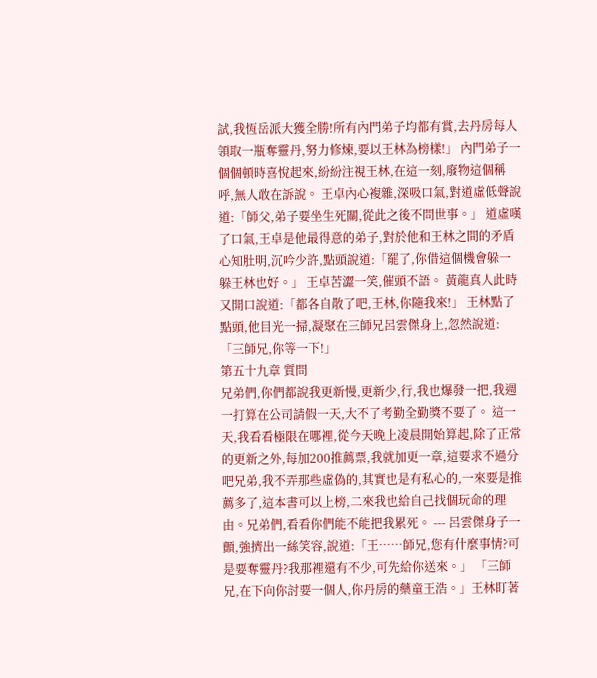試,我恆岳派大獲全勝!所有內門弟子均都有賞,去丹房每人領取一瓶奪靈丹,努力修煉,要以王林為榜樣!」 內門弟子一個個頓時喜悅起來,紛紛注視王林,在這一刻,廢物這個稱呼,無人敢在訴說。 王卓內心複雜,深吸口氣,對道虛低聲說道:「師父,弟子要坐生死關,從此之後不問世事。」 道虛嘆了口氣,王卓是他最得意的弟子,對於他和王林之間的矛盾心知肚明,沉吟少許,點頭說道:「罷了,你借這個機會躲一躲王林也好。」 王卓苦澀一笑,催頭不語。 黃龍真人此時又開口說道:「都各自散了吧,王林,你隨我來!」 王林點了點頭,他目光一掃,凝聚在三師兄呂雲傑身上,忽然說道:「三師兄,你等一下!」
第五十九章 質問
兄弟們,你們都說我更新慢,更新少,行,我也爆發一把,我週一打算在公司請假一天,大不了考勤全勤獎不要了。 這一天,我看看極限在哪裡,從今天晚上凌晨開始算起,除了正常的更新之外,每加200推薦票,我就加更一章,這要求不過分吧兄弟,我不弄那些虛偽的,其實也是有私心的,一來要是推薦多了,這本書可以上榜,二來我也給自己找個玩命的理由。兄弟們,看看你們能不能把我累死。 --- 呂雲傑身子一顫,強擠出一絲笑容,說道:「王……師兄,您有什麼事情?可是要奪靈丹?我那裡還有不少,可先給你送來。」 「三師兄,在下向你討要一個人,你丹房的藥童王浩。」王林盯著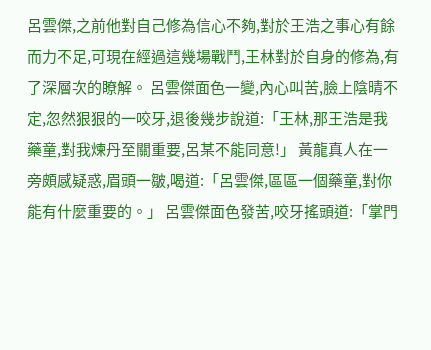呂雲傑,之前他對自己修為信心不夠,對於王浩之事心有餘而力不足,可現在經過這幾場戰鬥,王林對於自身的修為,有了深層次的瞭解。 呂雲傑面色一變,內心叫苦,臉上陰晴不定,忽然狠狠的一咬牙,退後幾步說道:「王林,那王浩是我藥童,對我煉丹至關重要,呂某不能同意!」 黃龍真人在一旁頗感疑惑,眉頭一皺,喝道:「呂雲傑,區區一個藥童,對你能有什麼重要的。」 呂雲傑面色發苦,咬牙搖頭道:「掌門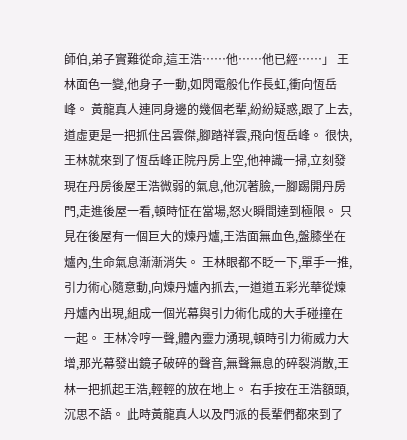師伯,弟子實難從命,這王浩……他……他已經……」 王林面色一變,他身子一動,如閃電般化作長虹,衝向恆岳峰。 黃龍真人連同身邊的幾個老輩,紛紛疑惑,跟了上去,道虛更是一把抓住呂雲傑,腳踏祥雲,飛向恆岳峰。 很快,王林就來到了恆岳峰正院丹房上空,他神識一掃,立刻發現在丹房後屋王浩微弱的氣息,他沉著臉,一腳踢開丹房門,走進後屋一看,頓時怔在當場,怒火瞬間達到極限。 只見在後屋有一個巨大的煉丹爐,王浩面無血色,盤膝坐在爐內,生命氣息漸漸消失。 王林眼都不眨一下,單手一推,引力術心隨意動,向煉丹爐內抓去,一道道五彩光華從煉丹爐內出現,組成一個光幕與引力術化成的大手碰撞在一起。 王林冷哼一聲,體內靈力湧現,頓時引力術威力大增,那光幕發出鏡子破碎的聲音,無聲無息的碎裂消散,王林一把抓起王浩,輕輕的放在地上。 右手按在王浩額頭,沉思不語。 此時黃龍真人以及門派的長輩們都來到了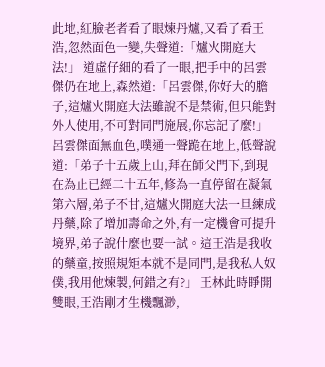此地,紅臉老者看了眼煉丹爐,又看了看王浩,忽然面色一變,失聲道:「爐火開庭大法!」 道虛仔細的看了一眼,把手中的呂雲傑仍在地上,森然道:「呂雲傑,你好大的膽子,這爐火開庭大法雖說不是禁術,但只能對外人使用,不可對同門施展,你忘記了麼!」 呂雲傑面無血色,噗通一聲跪在地上,低聲說道:「弟子十五歲上山,拜在師父門下,到現在為止已經二十五年,修為一直停留在凝氣第六層,弟子不甘,這爐火開庭大法一旦練成丹藥,除了增加壽命之外,有一定機會可提升境界,弟子說什麼也要一試。這王浩是我收的藥童,按照規矩本就不是同門,是我私人奴僕,我用他煉製,何錯之有?」 王林此時睜開雙眼,王浩剛才生機飄渺,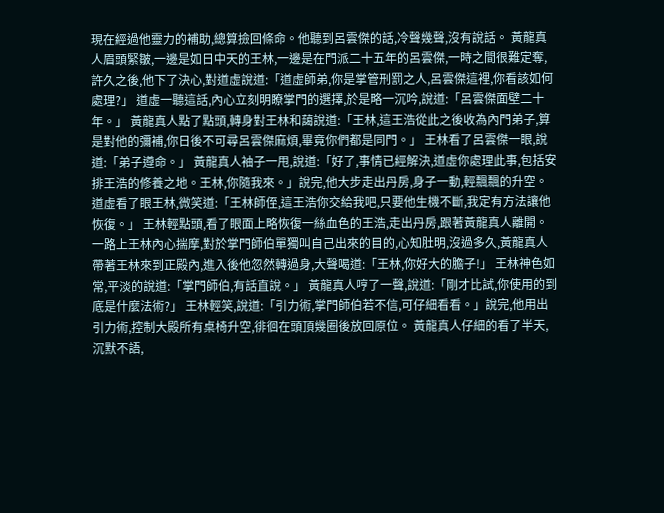現在經過他靈力的補助,總算撿回條命。他聽到呂雲傑的話,冷聲幾聲,沒有說話。 黃龍真人眉頭緊皺,一邊是如日中天的王林,一邊是在門派二十五年的呂雲傑,一時之間很難定奪,許久之後,他下了決心,對道虛說道:「道虛師弟,你是掌管刑罰之人,呂雲傑這裡,你看該如何處理?」 道虛一聽這話,內心立刻明瞭掌門的選擇,於是略一沉吟,說道:「呂雲傑面壁二十年。」 黃龍真人點了點頭,轉身對王林和藹說道:「王林,這王浩從此之後收為內門弟子,算是對他的彌補,你日後不可尋呂雲傑麻煩,畢竟你們都是同門。」 王林看了呂雲傑一眼,說道:「弟子遵命。」 黃龍真人袖子一甩,說道:「好了,事情已經解決,道虛你處理此事,包括安排王浩的修養之地。王林,你隨我來。」說完,他大步走出丹房,身子一動,輕飄飄的升空。 道虛看了眼王林,微笑道:「王林師侄,這王浩你交給我吧,只要他生機不斷,我定有方法讓他恢復。」 王林輕點頭,看了眼面上略恢復一絲血色的王浩,走出丹房,跟著黃龍真人離開。 一路上王林內心揣摩,對於掌門師伯單獨叫自己出來的目的,心知肚明,沒過多久,黃龍真人帶著王林來到正殿內,進入後他忽然轉過身,大聲喝道:「王林,你好大的膽子!」 王林神色如常,平淡的說道:「掌門師伯,有話直說。」 黃龍真人哼了一聲,說道:「剛才比試,你使用的到底是什麼法術?」 王林輕笑,說道:「引力術,掌門師伯若不信,可仔細看看。」說完,他用出引力術,控制大殿所有桌椅升空,徘徊在頭頂幾圈後放回原位。 黃龍真人仔細的看了半天,沉默不語,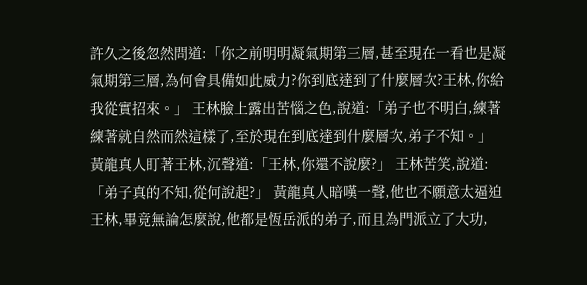許久之後忽然問道:「你之前明明凝氣期第三層,甚至現在一看也是凝氣期第三層,為何會具備如此威力?你到底達到了什麼層次?王林,你給我從實招來。」 王林臉上露出苦惱之色,說道:「弟子也不明白,練著練著就自然而然這樣了,至於現在到底達到什麼層次,弟子不知。」 黃龍真人盯著王林,沉聲道:「王林,你還不說麼?」 王林苦笑,說道:「弟子真的不知,從何說起?」 黃龍真人暗嘆一聲,他也不願意太逼迫王林,畢竟無論怎麼說,他都是恆岳派的弟子,而且為門派立了大功,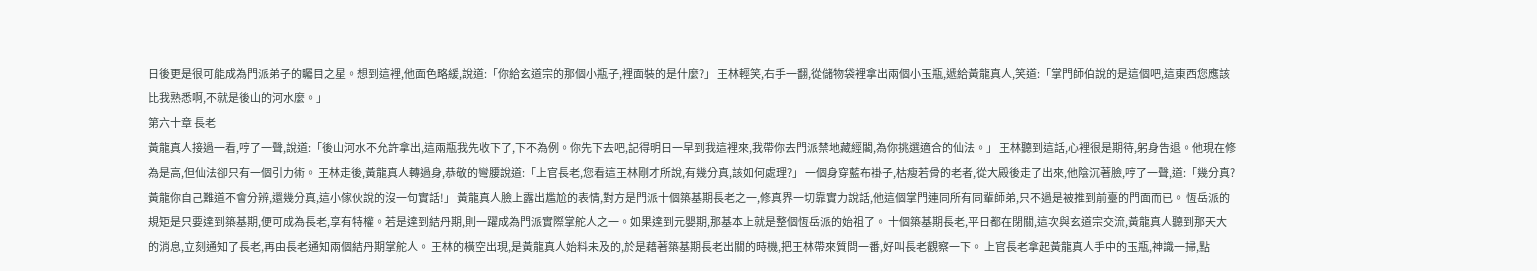日後更是很可能成為門派弟子的矚目之星。想到這裡,他面色略緩,說道:「你給玄道宗的那個小瓶子,裡面裝的是什麼?」 王林輕笑,右手一翻,從儲物袋裡拿出兩個小玉瓶,遞給黃龍真人,笑道:「掌門師伯說的是這個吧,這東西您應該比我熟悉啊,不就是後山的河水麼。」
第六十章 長老
黃龍真人接過一看,哼了一聲,說道:「後山河水不允許拿出,這兩瓶我先收下了,下不為例。你先下去吧,記得明日一早到我這裡來,我帶你去門派禁地藏經閣,為你挑選適合的仙法。」 王林聽到這話,心裡很是期待,躬身告退。他現在修為是高,但仙法卻只有一個引力術。 王林走後,黃龍真人轉過身,恭敬的彎腰說道:「上官長老,您看這王林剛才所說,有幾分真,該如何處理?」 一個身穿藍布褂子,枯瘦若骨的老者,從大殿後走了出來,他陰沉著臉,哼了一聲,道:「幾分真?黃龍你自己難道不會分辨,還幾分真,這小傢伙說的沒一句實話!」 黃龍真人臉上露出尷尬的表情,對方是門派十個築基期長老之一,修真界一切靠實力說話,他這個掌門連同所有同輩師弟,只不過是被推到前臺的門面而已。 恆岳派的規矩是只要達到築基期,便可成為長老,享有特權。若是達到結丹期,則一躍成為門派實際掌舵人之一。如果達到元嬰期,那基本上就是整個恆岳派的始祖了。 十個築基期長老,平日都在閉關,這次與玄道宗交流,黃龍真人聽到那天大的消息,立刻通知了長老,再由長老通知兩個結丹期掌舵人。 王林的橫空出現,是黃龍真人始料未及的,於是藉著築基期長老出關的時機,把王林帶來質問一番,好叫長老觀察一下。 上官長老拿起黃龍真人手中的玉瓶,神識一掃,點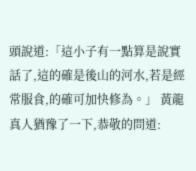頭說道:「這小子有一點算是說實話了,這的確是後山的河水,若是經常服食,的確可加快修為。」 黃龍真人猶豫了一下,恭敬的問道: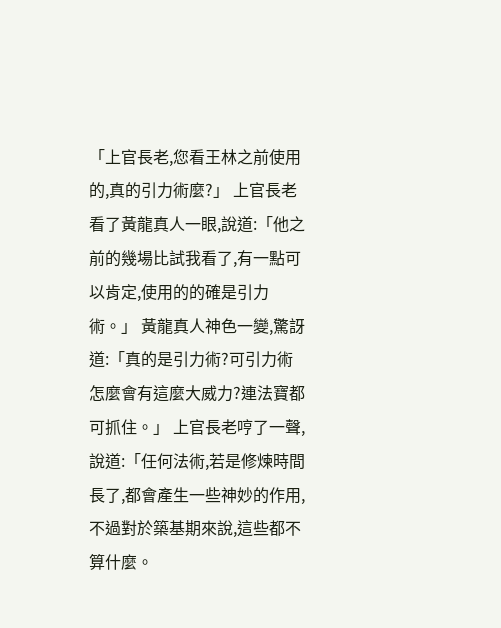「上官長老,您看王林之前使用的,真的引力術麼?」 上官長老看了黃龍真人一眼,說道:「他之前的幾場比試我看了,有一點可以肯定,使用的的確是引力術。」 黃龍真人神色一變,驚訝道:「真的是引力術?可引力術怎麼會有這麼大威力?連法寶都可抓住。」 上官長老哼了一聲,說道:「任何法術,若是修煉時間長了,都會產生一些神妙的作用,不過對於築基期來說,這些都不算什麼。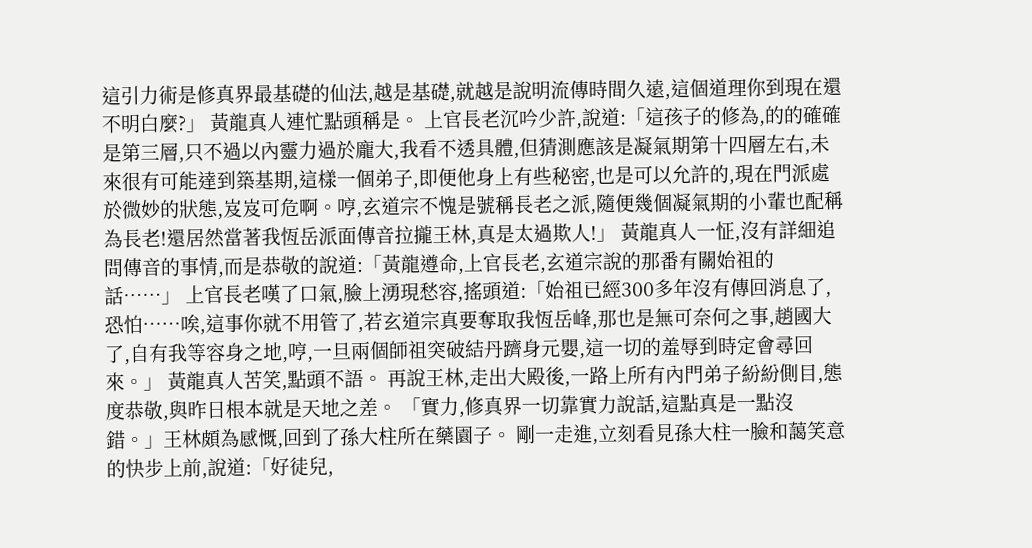這引力術是修真界最基礎的仙法,越是基礎,就越是說明流傳時間久遠,這個道理你到現在還不明白麼?」 黃龍真人連忙點頭稱是。 上官長老沉吟少許,說道:「這孩子的修為,的的確確是第三層,只不過以內靈力過於龐大,我看不透具體,但猜測應該是凝氣期第十四層左右,未來很有可能達到築基期,這樣一個弟子,即便他身上有些秘密,也是可以允許的,現在門派處於微妙的狀態,岌岌可危啊。哼,玄道宗不愧是號稱長老之派,隨便幾個凝氣期的小輩也配稱為長老!還居然當著我恆岳派面傳音拉攏王林,真是太過欺人!」 黃龍真人一怔,沒有詳細追問傳音的事情,而是恭敬的說道:「黃龍遵命,上官長老,玄道宗說的那番有關始祖的話……」 上官長老嘆了口氣,臉上湧現愁容,搖頭道:「始祖已經300多年沒有傳回消息了,恐怕……唉,這事你就不用管了,若玄道宗真要奪取我恆岳峰,那也是無可奈何之事,趙國大了,自有我等容身之地,哼,一旦兩個師祖突破結丹躋身元嬰,這一切的羞辱到時定會尋回來。」 黃龍真人苦笑,點頭不語。 再說王林,走出大殿後,一路上所有內門弟子紛紛側目,態度恭敬,與昨日根本就是天地之差。 「實力,修真界一切靠實力說話,這點真是一點沒錯。」王林頗為感慨,回到了孫大柱所在藥園子。 剛一走進,立刻看見孫大柱一臉和藹笑意的快步上前,說道:「好徒兒,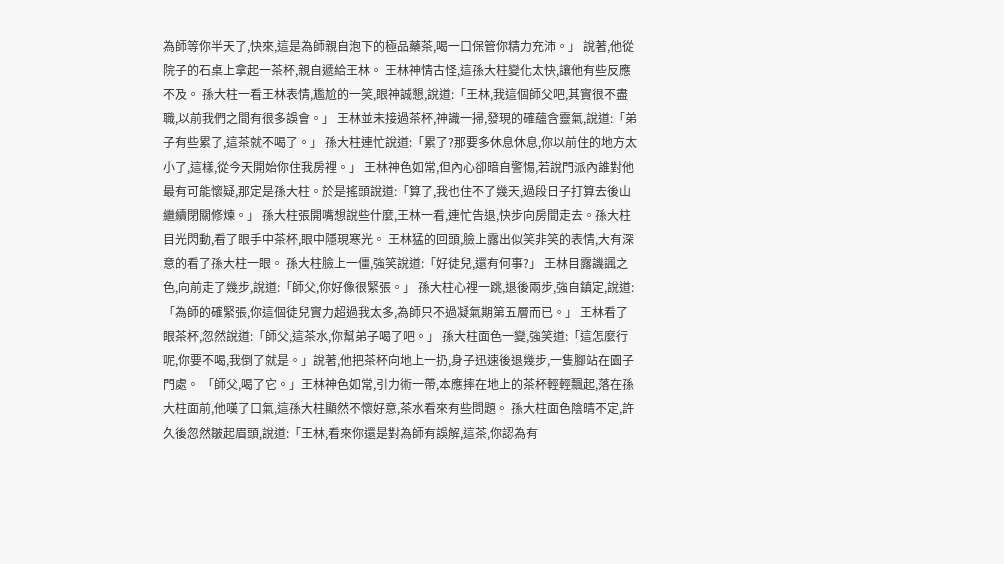為師等你半天了,快來,這是為師親自泡下的極品藥茶,喝一口保管你精力充沛。」 說著,他從院子的石桌上拿起一茶杯,親自遞給王林。 王林神情古怪,這孫大柱變化太快,讓他有些反應不及。 孫大柱一看王林表情,尷尬的一笑,眼神誠懇,說道:「王林,我這個師父吧,其實很不盡職,以前我們之間有很多誤會。」 王林並未接過茶杯,神識一掃,發現的確蘊含靈氣,說道:「弟子有些累了,這茶就不喝了。」 孫大柱連忙說道:「累了?那要多休息休息,你以前住的地方太小了,這樣,從今天開始你住我房裡。」 王林神色如常,但內心卻暗自警惕,若說門派內誰對他最有可能懷疑,那定是孫大柱。於是搖頭說道:「算了,我也住不了幾天,過段日子打算去後山繼續閉關修煉。」 孫大柱張開嘴想說些什麼,王林一看,連忙告退,快步向房間走去。孫大柱目光閃動,看了眼手中茶杯,眼中隱現寒光。 王林猛的回頭,臉上露出似笑非笑的表情,大有深意的看了孫大柱一眼。 孫大柱臉上一僵,強笑說道:「好徒兒,還有何事?」 王林目露譏諷之色,向前走了幾步,說道:「師父,你好像很緊張。」 孫大柱心裡一跳,退後兩步,強自鎮定,說道:「為師的確緊張,你這個徒兒實力超過我太多,為師只不過凝氣期第五層而已。」 王林看了眼茶杯,忽然說道:「師父,這茶水,你幫弟子喝了吧。」 孫大柱面色一變,強笑道:「這怎麼行呢,你要不喝,我倒了就是。」說著,他把茶杯向地上一扔,身子迅速後退幾步,一隻腳站在園子門處。 「師父,喝了它。」王林神色如常,引力術一帶,本應摔在地上的茶杯輕輕飄起,落在孫大柱面前,他嘆了口氣,這孫大柱顯然不懷好意,茶水看來有些問題。 孫大柱面色陰晴不定,許久後忽然皺起眉頭,說道:「王林,看來你還是對為師有誤解,這茶,你認為有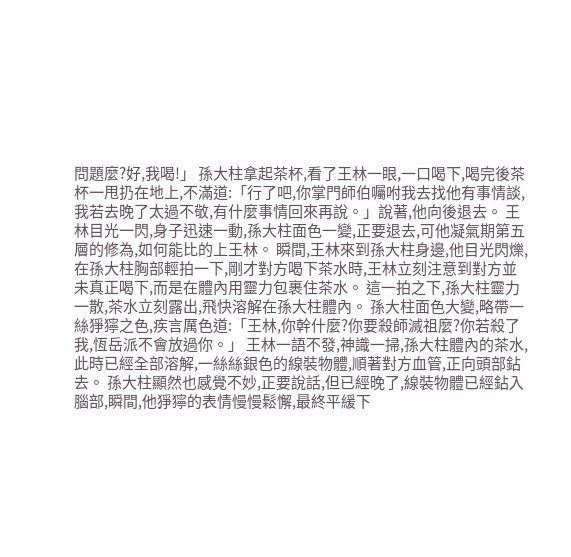問題麼?好,我喝!」 孫大柱拿起茶杯,看了王林一眼,一口喝下,喝完後茶杯一甩扔在地上,不滿道:「行了吧,你掌門師伯囑咐我去找他有事情談,我若去晚了太過不敬,有什麼事情回來再說。」說著,他向後退去。 王林目光一閃,身子迅速一動,孫大柱面色一變,正要退去,可他凝氣期第五層的修為,如何能比的上王林。 瞬間,王林來到孫大柱身邊,他目光閃爍,在孫大柱胸部輕拍一下,剛才對方喝下茶水時,王林立刻注意到對方並未真正喝下,而是在體內用靈力包裹住茶水。 這一拍之下,孫大柱靈力一散,茶水立刻露出,飛快溶解在孫大柱體內。 孫大柱面色大變,略帶一絲猙獰之色,疾言厲色道:「王林,你幹什麼?你要殺師滅祖麼?你若殺了我,恆岳派不會放過你。」 王林一語不發,神識一掃,孫大柱體內的茶水,此時已經全部溶解,一絲絲銀色的線裝物體,順著對方血管,正向頭部鉆去。 孫大柱顯然也感覺不妙,正要說話,但已經晚了,線裝物體已經鉆入腦部,瞬間,他猙獰的表情慢慢鬆懈,最終平緩下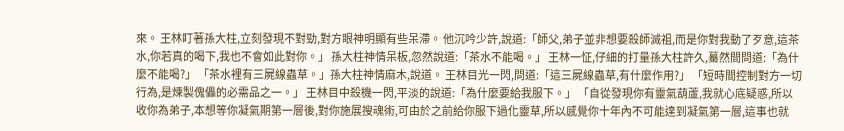來。 王林盯著孫大柱,立刻發現不對勁,對方眼神明顯有些呆滯。 他沉吟少許,說道:「師父,弟子並非想要殺師滅祖,而是你對我動了歹意,這茶水,你若真的喝下,我也不會如此對你。」 孫大柱神情呆板,忽然說道:「茶水不能喝。」 王林一怔,仔細的打量孫大柱許久,驀然間問道:「為什麼不能喝?」 「茶水裡有三屍線蟲草。」孫大柱神情麻木,說道。 王林目光一閃,問道:「這三屍線蟲草,有什麼作用?」 「短時間控制對方一切行為,是煉製傀儡的必需品之一。」 王林目中殺機一閃,平淡的說道:「為什麼要給我服下。」 「自從發現你有靈氣葫蘆,我就心底疑惑,所以收你為弟子,本想等你凝氣期第一層後,對你施展搜魂術,可由於之前給你服下過化靈草,所以感覺你十年內不可能達到凝氣第一層,這事也就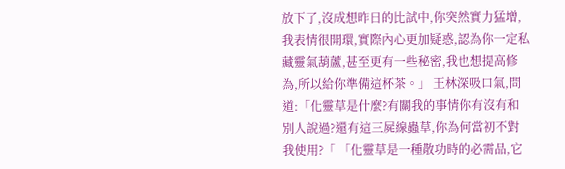放下了,沒成想昨日的比試中,你突然實力猛增,我表情很開環,實際內心更加疑惑,認為你一定私藏靈氣葫蘆,甚至更有一些秘密,我也想提高修為,所以給你準備這杯茶。」 王林深吸口氣,問道:「化靈草是什麼?有關我的事情你有沒有和別人說過?還有這三屍線蟲草,你為何當初不對我使用?「 「化靈草是一種散功時的必需品,它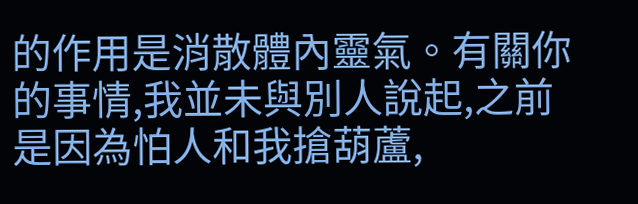的作用是消散體內靈氣。有關你的事情,我並未與別人說起,之前是因為怕人和我搶葫蘆,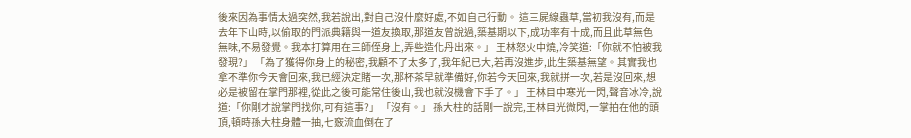後來因為事情太過突然,我若說出,對自己沒什麼好處,不如自己行動。 這三屍線蟲草,當初我沒有,而是去年下山時,以偷取的門派典籍與一道友換取,那道友曾說過,築基期以下,成功率有十成,而且此草無色無味,不易發覺。我本打算用在三師侄身上,弄些造化丹出來。」 王林怒火中燒,冷笑道:「你就不怕被我發現?」 「為了獲得你身上的秘密,我顧不了太多了,我年紀已大,若再沒進步,此生築基無望。其實我也拿不準你今天會回來,我已經決定賭一次,那杯茶早就準備好,你若今天回來,我就拼一次,若是沒回來,想必是被留在掌門那裡,從此之後可能常住後山,我也就沒機會下手了。」 王林目中寒光一閃,聲音冰冷,說道:「你剛才說掌門找你,可有這事?」 「沒有。」 孫大柱的話剛一說完,王林目光微閃,一掌拍在他的頭頂,頓時孫大柱身體一抽,七竅流血倒在了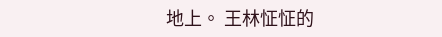地上。 王林怔怔的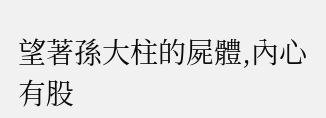望著孫大柱的屍體,內心有股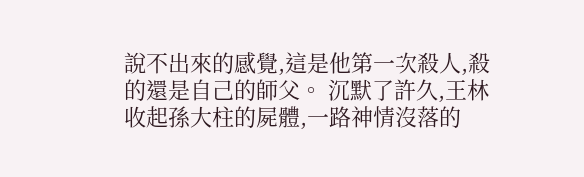說不出來的感覺,這是他第一次殺人,殺的還是自己的師父。 沉默了許久,王林收起孫大柱的屍體,一路神情沒落的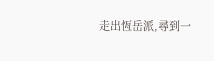走出恆岳派,尋到一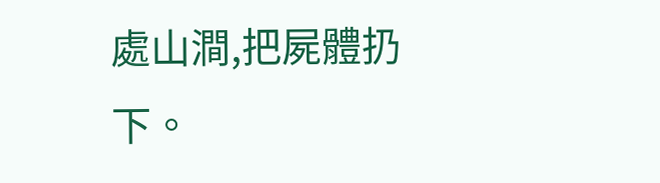處山澗,把屍體扔下。